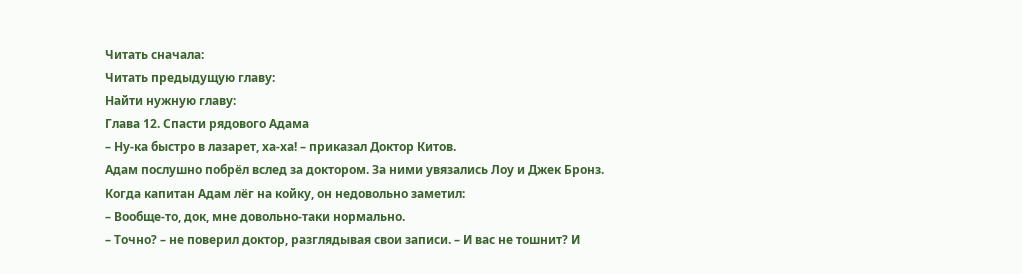Читать сначала:
Читать предыдущую главу:
Найти нужную главу:
Глава 12. Спасти рядового Адама
– Ну-ка быстро в лазарет, ха-ха! – приказал Доктор Китов.
Адам послушно побрёл вслед за доктором. За ними увязались Лоу и Джек Бронз.
Когда капитан Адам лёг на койку, он недовольно заметил:
– Вообще-то, док, мне довольно-таки нормально.
– Точно? – не поверил доктор, разглядывая свои записи. – И вас не тошнит? И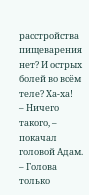расстройства пищеварения нет? И острых болей во всём теле? Ха-ха!
– Ничего такого, – покачал головой Адам. – Голова только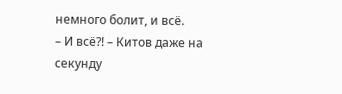немного болит, и всё.
– И всё?! – Китов даже на секунду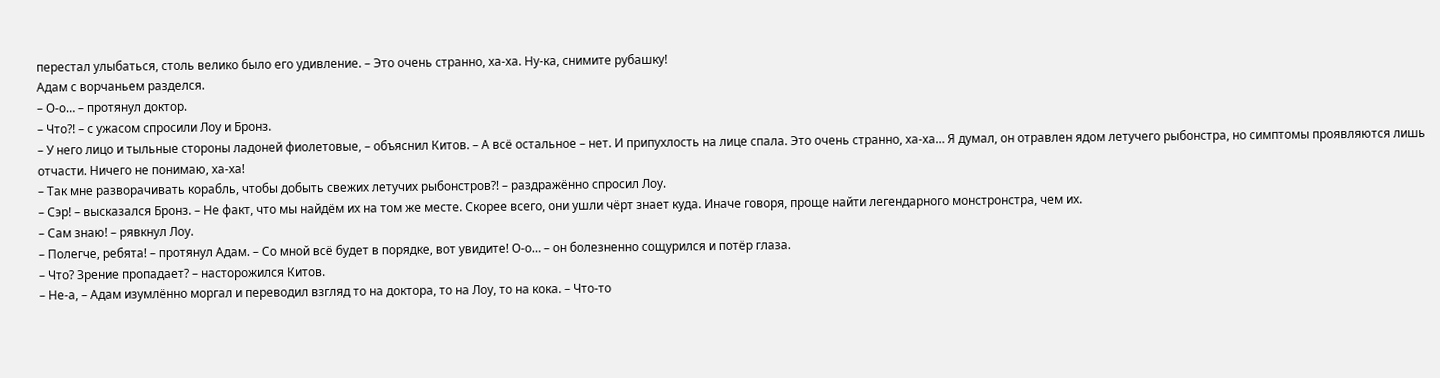перестал улыбаться, столь велико было его удивление. – Это очень странно, ха-ха. Ну-ка, снимите рубашку!
Адам с ворчаньем разделся.
– О-о… – протянул доктор.
– Что?! – с ужасом спросили Лоу и Бронз.
– У него лицо и тыльные стороны ладоней фиолетовые, – объяснил Китов. – А всё остальное – нет. И припухлость на лице спала. Это очень странно, ха-ха… Я думал, он отравлен ядом летучего рыбонстра, но симптомы проявляются лишь отчасти. Ничего не понимаю, ха-ха!
– Так мне разворачивать корабль, чтобы добыть свежих летучих рыбонстров?! – раздражённо спросил Лоу.
– Сэр! – высказался Бронз. – Не факт, что мы найдём их на том же месте. Скорее всего, они ушли чёрт знает куда. Иначе говоря, проще найти легендарного монстронстра, чем их.
– Сам знаю! – рявкнул Лоу.
– Полегче, ребята! – протянул Адам. – Со мной всё будет в порядке, вот увидите! О-о… – он болезненно сощурился и потёр глаза.
– Что? Зрение пропадает? – насторожился Китов.
– Не-а, – Адам изумлённо моргал и переводил взгляд то на доктора, то на Лоу, то на кока. – Что-то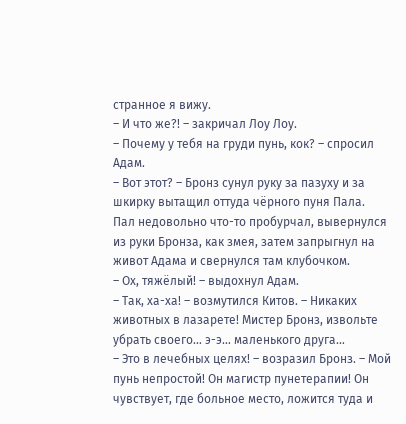странное я вижу.
– И что же?! – закричал Лоу Лоу.
– Почему у тебя на груди пунь, кок? – спросил Адам.
– Вот этот? – Бронз сунул руку за пазуху и за шкирку вытащил оттуда чёрного пуня Пала.
Пал недовольно что-то пробурчал, вывернулся из руки Бронза, как змея, затем запрыгнул на живот Адама и свернулся там клубочком.
– Ох, тяжёлый! – выдохнул Адам.
– Так, ха-ха! – возмутился Китов. – Никаких животных в лазарете! Мистер Бронз, извольте убрать своего… э-э… маленького друга…
– Это в лечебных целях! – возразил Бронз. – Мой пунь непростой! Он магистр пунетерапии! Он чувствует, где больное место, ложится туда и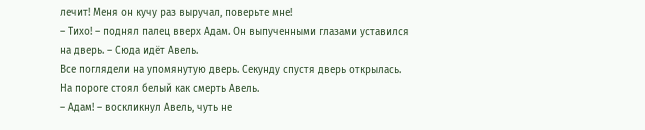лечит! Меня он кучу раз выручал, поверьте мне!
– Тихо! – поднял палец вверх Адам. Он выпученными глазами уставился на дверь. – Сюда идёт Авель.
Все поглядели на упомянутую дверь. Секунду спустя дверь открылась. На пороге стоял белый как смерть Авель.
– Адам! – воскликнул Авель, чуть не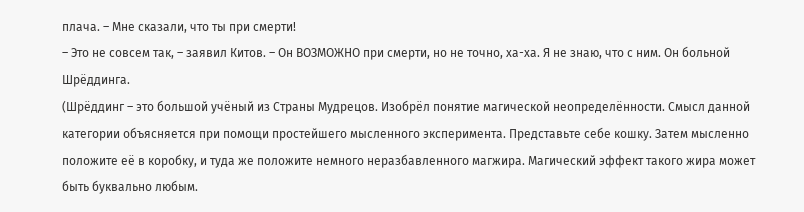плача. – Мне сказали, что ты при смерти!
– Это не совсем так, – заявил Китов. – Он ВОЗМОЖНО при смерти, но не точно, ха-ха. Я не знаю, что с ним. Он больной Шрёддинга.
(Шрёддинг – это большой учёный из Страны Мудрецов. Изобрёл понятие магической неопределённости. Смысл данной категории объясняется при помощи простейшего мысленного эксперимента. Представьте себе кошку. Затем мысленно положите её в коробку, и туда же положите немного неразбавленного магжира. Магический эффект такого жира может быть буквально любым.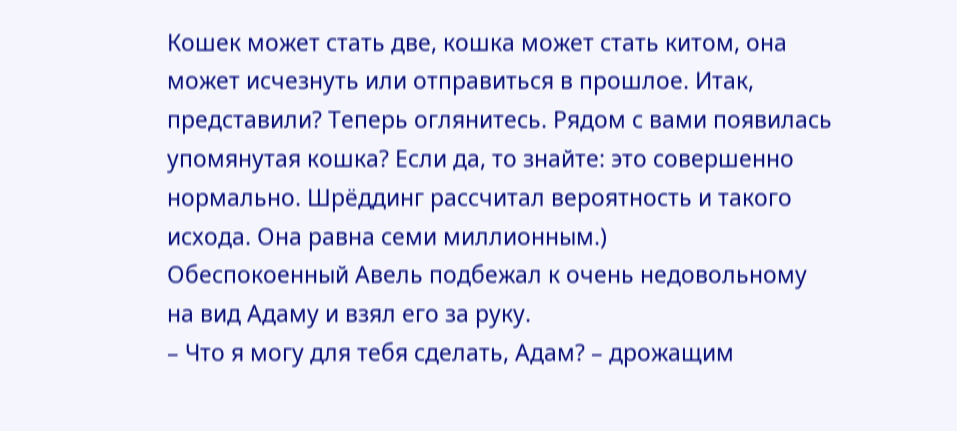Кошек может стать две, кошка может стать китом, она может исчезнуть или отправиться в прошлое. Итак, представили? Теперь оглянитесь. Рядом с вами появилась упомянутая кошка? Если да, то знайте: это совершенно нормально. Шрёддинг рассчитал вероятность и такого исхода. Она равна семи миллионным.)
Обеспокоенный Авель подбежал к очень недовольному на вид Адаму и взял его за руку.
– Что я могу для тебя сделать, Адам? – дрожащим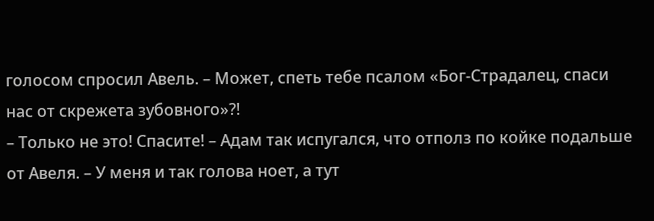голосом спросил Авель. – Может, спеть тебе псалом «Бог-Страдалец, спаси нас от скрежета зубовного»?!
– Только не это! Спасите! – Адам так испугался, что отполз по койке подальше от Авеля. – У меня и так голова ноет, а тут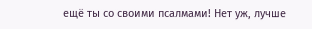ещё ты со своими псалмами! Нет уж, лучше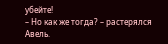убейте!
– Но как же тогда? – растерялся Авель.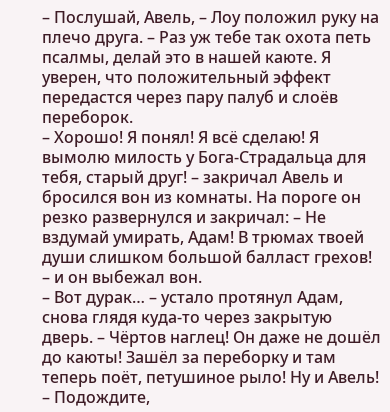– Послушай, Авель, – Лоу положил руку на плечо друга. – Раз уж тебе так охота петь псалмы, делай это в нашей каюте. Я уверен, что положительный эффект передастся через пару палуб и слоёв переборок.
– Хорошо! Я понял! Я всё сделаю! Я вымолю милость у Бога-Страдальца для тебя, старый друг! – закричал Авель и бросился вон из комнаты. На пороге он резко развернулся и закричал: – Не вздумай умирать, Адам! В трюмах твоей души слишком большой балласт грехов! – и он выбежал вон.
– Вот дурак… – устало протянул Адам, снова глядя куда-то через закрытую дверь. – Чёртов наглец! Он даже не дошёл до каюты! Зашёл за переборку и там теперь поёт, петушиное рыло! Ну и Авель!
– Подождите,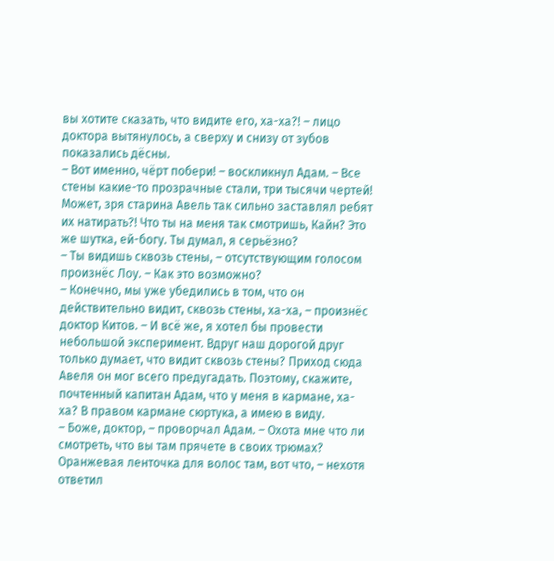вы хотите сказать, что видите его, ха-ха?! – лицо доктора вытянулось, а сверху и снизу от зубов показались дёсны.
– Вот именно, чёрт побери! – воскликнул Адам. – Все стены какие-то прозрачные стали, три тысячи чертей! Может, зря старина Авель так сильно заставлял ребят их натирать?! Что ты на меня так смотришь, Кайн? Это же шутка, ей-богу. Ты думал, я серьёзно?
– Ты видишь сквозь стены, – отсутствующим голосом произнёс Лоу. – Как это возможно?
– Конечно, мы уже убедились в том, что он действительно видит, сквозь стены, ха-ха, – произнёс доктор Китов. – И всё же, я хотел бы провести небольшой эксперимент. Вдруг наш дорогой друг только думает, что видит сквозь стены? Приход сюда Авеля он мог всего предугадать. Поэтому, скажите, почтенный капитан Адам, что у меня в кармане, ха-ха? В правом кармане сюртука, а имею в виду.
– Боже, доктор, – проворчал Адам. – Охота мне что ли смотреть, что вы там прячете в своих трюмах? Оранжевая ленточка для волос там, вот что, – нехотя ответил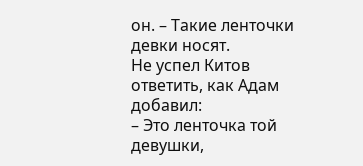он. – Такие ленточки девки носят.
Не успел Китов ответить, как Адам добавил:
– Это ленточка той девушки,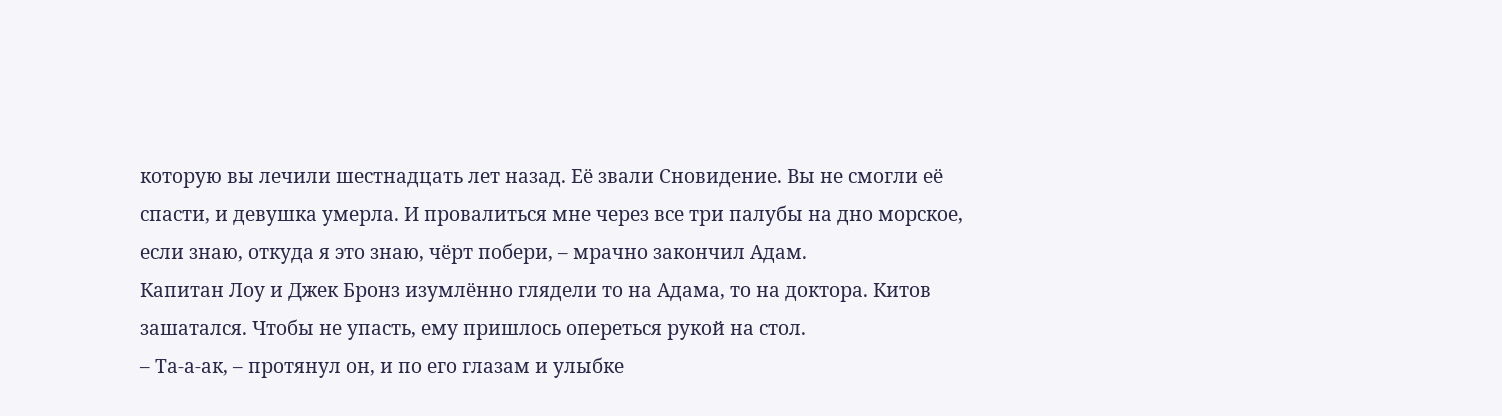которую вы лечили шестнадцать лет назад. Её звали Сновидение. Вы не смогли её спасти, и девушка умерла. И провалиться мне через все три палубы на дно морское, если знаю, откуда я это знаю, чёрт побери, – мрачно закончил Адам.
Капитан Лоу и Джек Бронз изумлённо глядели то на Адама, то на доктора. Китов зашатался. Чтобы не упасть, ему пришлось опереться рукой на стол.
– Та-а-ак, – протянул он, и по его глазам и улыбке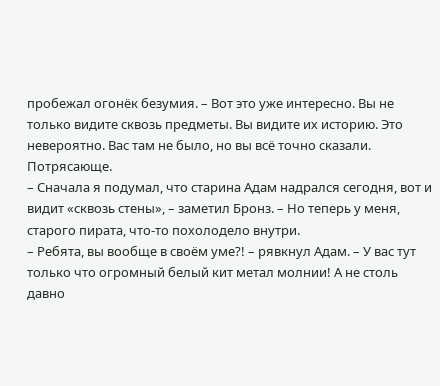пробежал огонёк безумия. – Вот это уже интересно. Вы не только видите сквозь предметы. Вы видите их историю. Это невероятно. Вас там не было, но вы всё точно сказали. Потрясающе.
– Сначала я подумал, что старина Адам надрался сегодня, вот и видит «сквозь стены», – заметил Бронз. – Но теперь у меня, старого пирата, что-то похолодело внутри.
– Ребята, вы вообще в своём уме?! – рявкнул Адам. – У вас тут только что огромный белый кит метал молнии! А не столь давно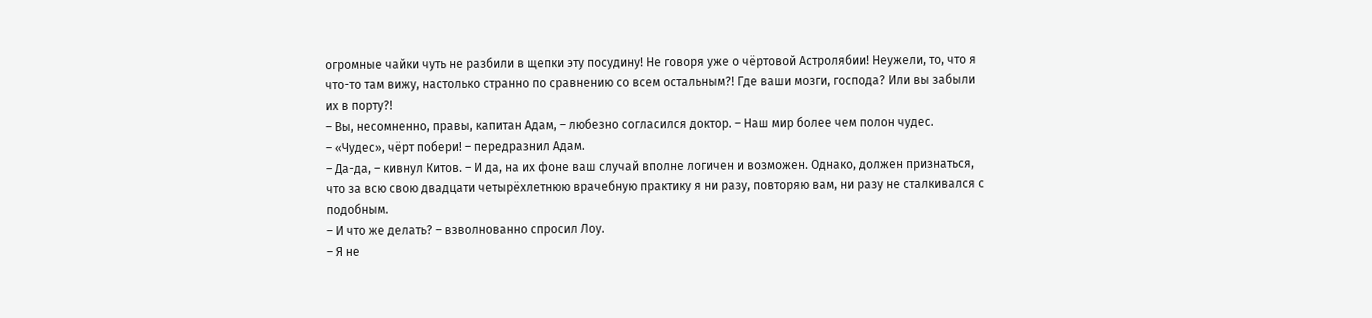огромные чайки чуть не разбили в щепки эту посудину! Не говоря уже о чёртовой Астролябии! Неужели, то, что я что-то там вижу, настолько странно по сравнению со всем остальным?! Где ваши мозги, господа? Или вы забыли их в порту?!
– Вы, несомненно, правы, капитан Адам, – любезно согласился доктор. – Наш мир более чем полон чудес.
– «Чудес», чёрт побери! – передразнил Адам.
– Да-да, – кивнул Китов. – И да, на их фоне ваш случай вполне логичен и возможен. Однако, должен признаться, что за всю свою двадцати четырёхлетнюю врачебную практику я ни разу, повторяю вам, ни разу не сталкивался с подобным.
– И что же делать? – взволнованно спросил Лоу.
– Я не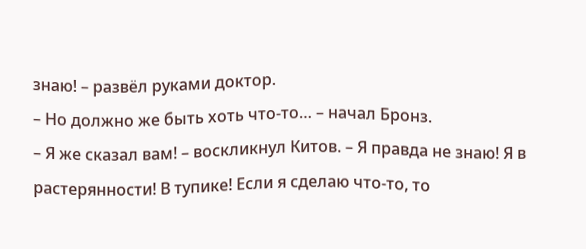знаю! – развёл руками доктор.
– Но должно же быть хоть что-то… – начал Бронз.
– Я же сказал вам! – воскликнул Китов. – Я правда не знаю! Я в растерянности! В тупике! Если я сделаю что-то, то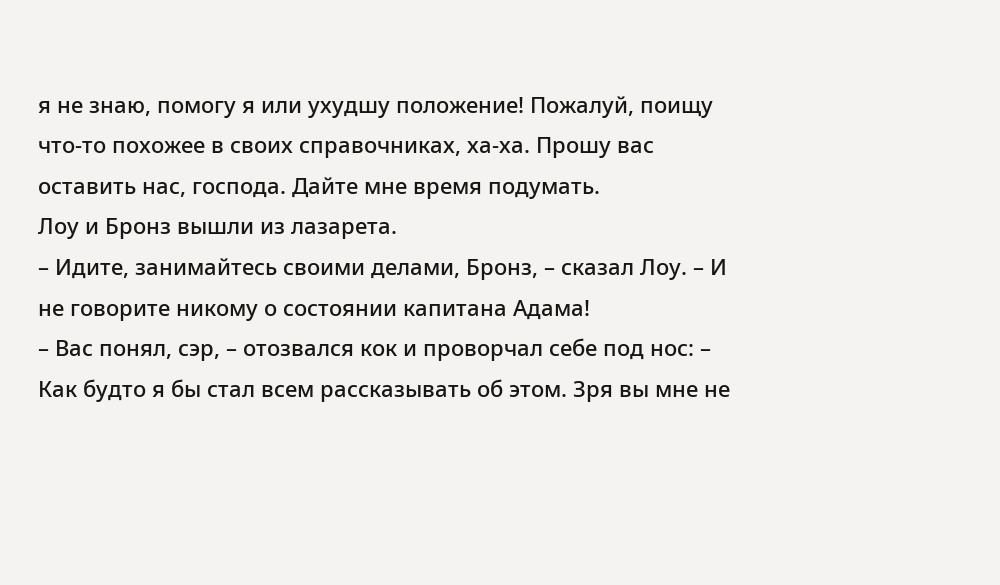я не знаю, помогу я или ухудшу положение! Пожалуй, поищу что-то похожее в своих справочниках, ха-ха. Прошу вас оставить нас, господа. Дайте мне время подумать.
Лоу и Бронз вышли из лазарета.
– Идите, занимайтесь своими делами, Бронз, – сказал Лоу. – И не говорите никому о состоянии капитана Адама!
– Вас понял, сэр, – отозвался кок и проворчал себе под нос: – Как будто я бы стал всем рассказывать об этом. Зря вы мне не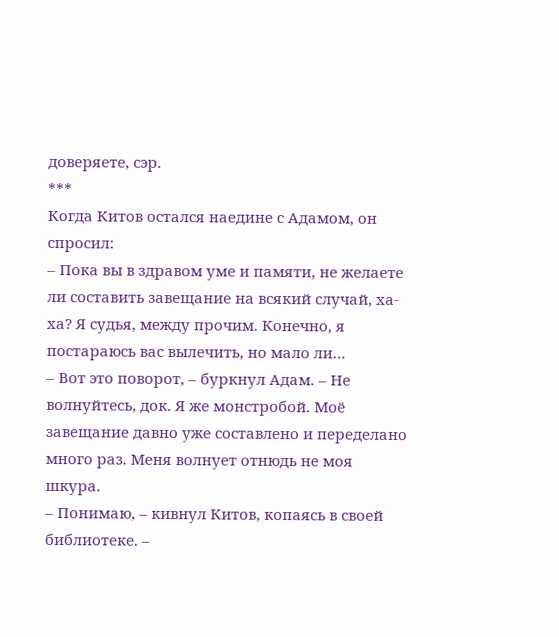доверяете, сэр.
***
Когда Китов остался наедине с Адамом, он спросил:
– Пока вы в здравом уме и памяти, не желаете ли составить завещание на всякий случай, ха-ха? Я судья, между прочим. Конечно, я постараюсь вас вылечить, но мало ли…
– Вот это поворот, – буркнул Адам. – Не волнуйтесь, док. Я же монстробой. Моё завещание давно уже составлено и переделано много раз. Меня волнует отнюдь не моя шкура.
– Понимаю, – кивнул Китов, копаясь в своей библиотеке. –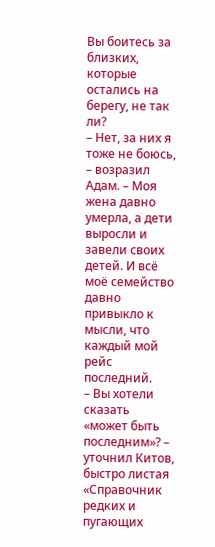Вы боитесь за близких, которые остались на берегу, не так ли?
– Нет, за них я тоже не боюсь, – возразил Адам. – Моя жена давно умерла, а дети выросли и завели своих детей. И всё моё семейство давно привыкло к мысли, что каждый мой рейс последний.
– Вы хотели сказать «может быть последним»? – уточнил Китов, быстро листая «Справочник редких и пугающих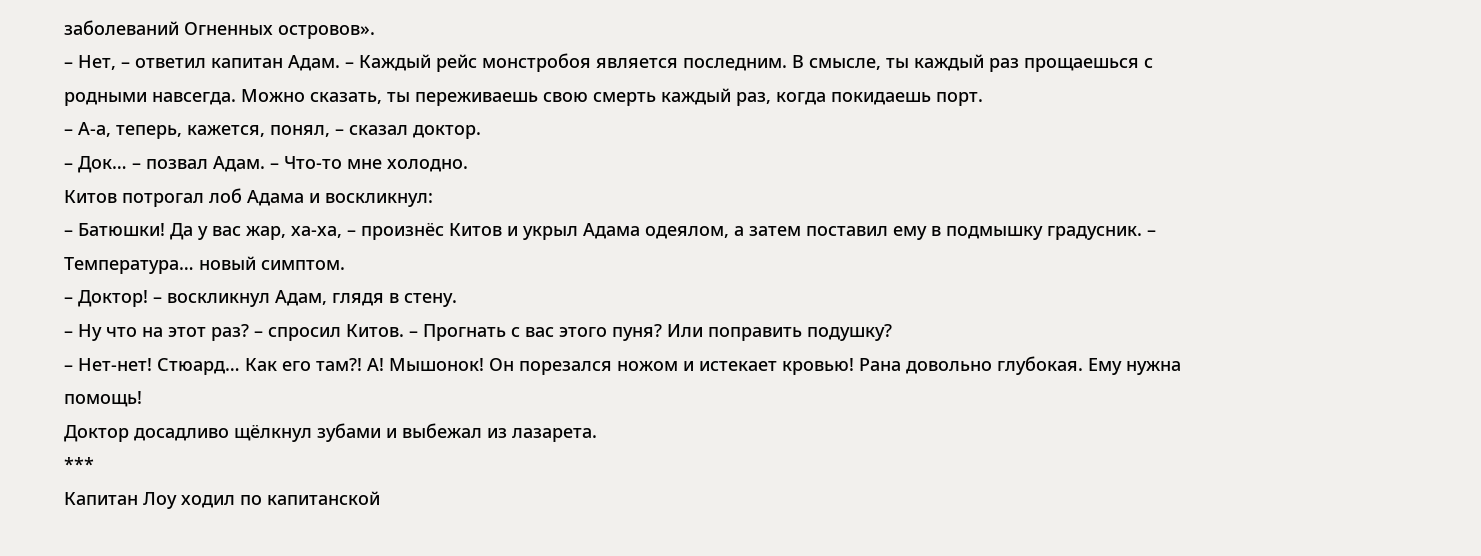заболеваний Огненных островов».
– Нет, – ответил капитан Адам. – Каждый рейс монстробоя является последним. В смысле, ты каждый раз прощаешься с родными навсегда. Можно сказать, ты переживаешь свою смерть каждый раз, когда покидаешь порт.
– А-а, теперь, кажется, понял, – сказал доктор.
– Док… – позвал Адам. – Что-то мне холодно.
Китов потрогал лоб Адама и воскликнул:
– Батюшки! Да у вас жар, ха-ха, – произнёс Китов и укрыл Адама одеялом, а затем поставил ему в подмышку градусник. – Температура… новый симптом.
– Доктор! – воскликнул Адам, глядя в стену.
– Ну что на этот раз? – спросил Китов. – Прогнать с вас этого пуня? Или поправить подушку?
– Нет-нет! Стюард… Как его там?! А! Мышонок! Он порезался ножом и истекает кровью! Рана довольно глубокая. Ему нужна помощь!
Доктор досадливо щёлкнул зубами и выбежал из лазарета.
***
Капитан Лоу ходил по капитанской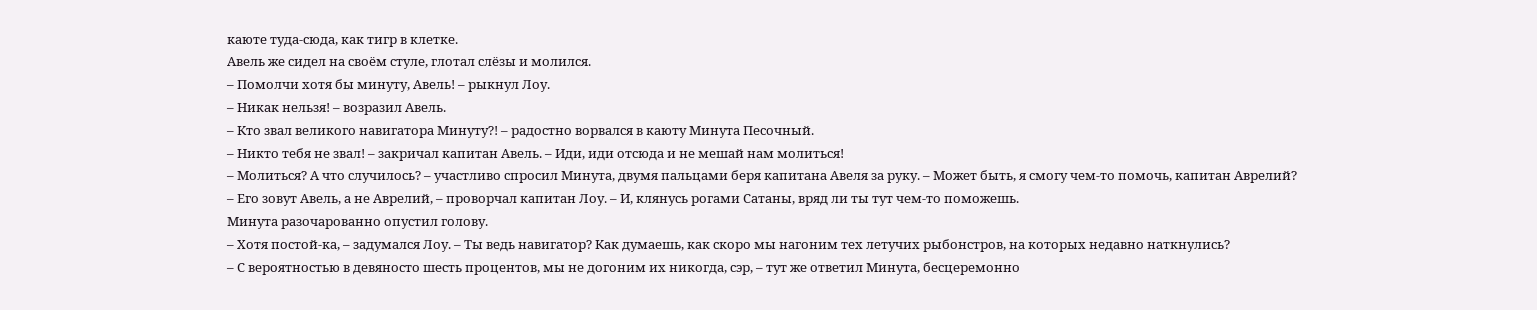каюте туда-сюда, как тигр в клетке.
Авель же сидел на своём стуле, глотал слёзы и молился.
– Помолчи хотя бы минуту, Авель! – рыкнул Лоу.
– Никак нельзя! – возразил Авель.
– Кто звал великого навигатора Минуту?! – радостно ворвался в каюту Минута Песочный.
– Никто тебя не звал! – закричал капитан Авель. – Иди, иди отсюда и не мешай нам молиться!
– Молиться? А что случилось? – участливо спросил Минута, двумя пальцами беря капитана Авеля за руку. – Может быть, я смогу чем-то помочь, капитан Аврелий?
– Его зовут Авель, а не Аврелий, – проворчал капитан Лоу. – И, клянусь рогами Сатаны, вряд ли ты тут чем-то поможешь.
Минута разочарованно опустил голову.
– Хотя постой-ка, – задумался Лоу. – Ты ведь навигатор? Как думаешь, как скоро мы нагоним тех летучих рыбонстров, на которых недавно наткнулись?
– С вероятностью в девяносто шесть процентов, мы не догоним их никогда, сэр, – тут же ответил Минута, бесцеремонно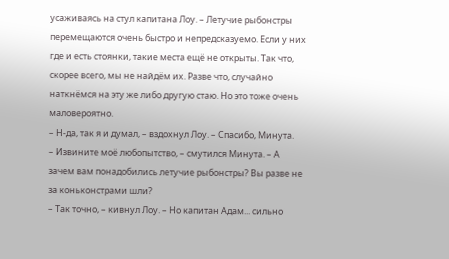усаживаясь на стул капитана Лоу. – Летучие рыбонстры перемещаются очень быстро и непредсказуемо. Если у них где и есть стоянки, такие места ещё не открыты. Так что, скорее всего, мы не найдём их. Разве что, случайно наткнёмся на эту же либо другую стаю. Но это тоже очень маловероятно.
– Н-да, так я и думал, – вздохнул Лоу. – Спасибо, Минута.
– Извините моё любопытство, – смутился Минута. – А зачем вам понадобились летучие рыбонстры? Вы разве не за коньконстрами шли?
– Так точно, – кивнул Лоу. – Но капитан Адам... сильно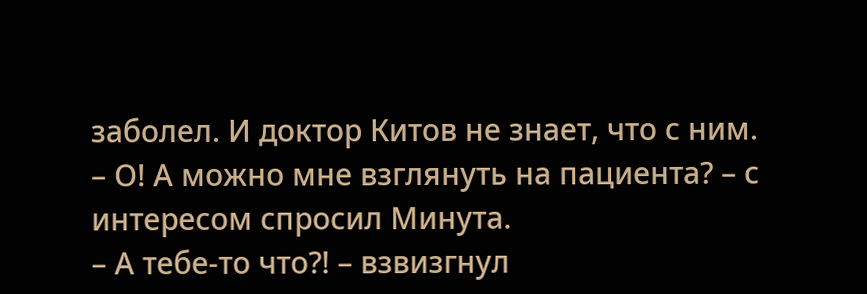заболел. И доктор Китов не знает, что с ним.
– О! А можно мне взглянуть на пациента? – с интересом спросил Минута.
– А тебе-то что?! – взвизгнул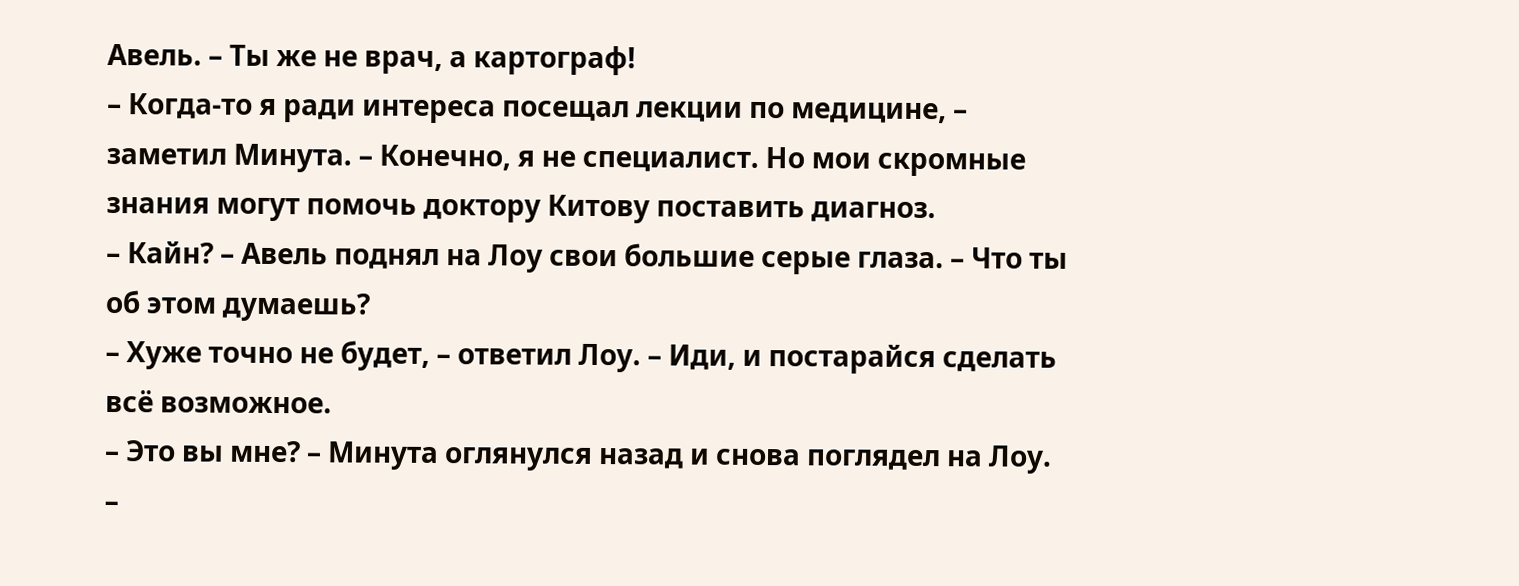Авель. – Ты же не врач, а картограф!
– Когда-то я ради интереса посещал лекции по медицине, – заметил Минута. – Конечно, я не специалист. Но мои скромные знания могут помочь доктору Китову поставить диагноз.
– Кайн? – Авель поднял на Лоу свои большие серые глаза. – Что ты об этом думаешь?
– Хуже точно не будет, – ответил Лоу. – Иди, и постарайся сделать всё возможное.
– Это вы мне? – Минута оглянулся назад и снова поглядел на Лоу.
–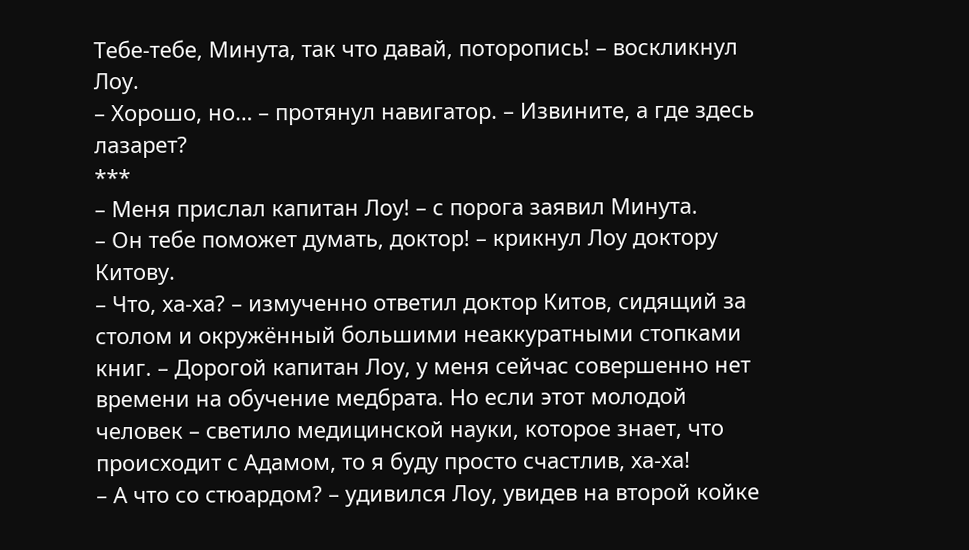Тебе-тебе, Минута, так что давай, поторопись! – воскликнул Лоу.
– Хорошо, но… – протянул навигатор. – Извините, а где здесь лазарет?
***
– Меня прислал капитан Лоу! – с порога заявил Минута.
– Он тебе поможет думать, доктор! – крикнул Лоу доктору Китову.
– Что, ха-ха? – измученно ответил доктор Китов, сидящий за столом и окружённый большими неаккуратными стопками книг. – Дорогой капитан Лоу, у меня сейчас совершенно нет времени на обучение медбрата. Но если этот молодой человек – светило медицинской науки, которое знает, что происходит с Адамом, то я буду просто счастлив, ха-ха!
– А что со стюардом? – удивился Лоу, увидев на второй койке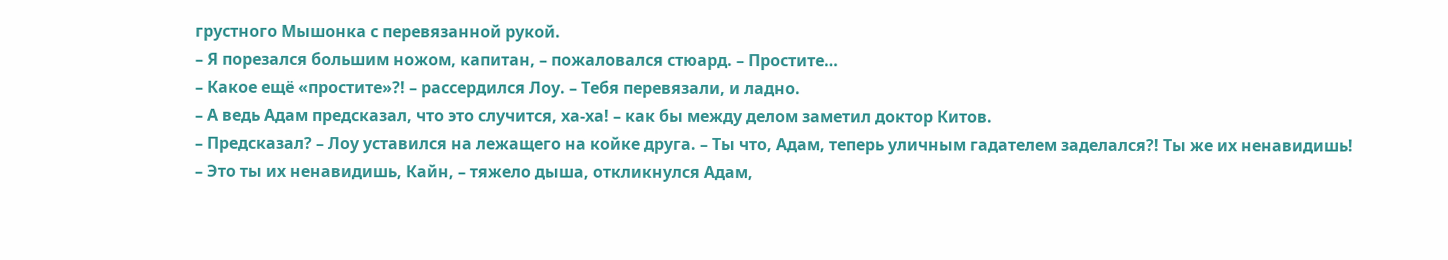грустного Мышонка с перевязанной рукой.
– Я порезался большим ножом, капитан, – пожаловался стюард. – Простите…
– Какое ещё «простите»?! – рассердился Лоу. – Тебя перевязали, и ладно.
– А ведь Адам предсказал, что это случится, ха-ха! – как бы между делом заметил доктор Китов.
– Предсказал? – Лоу уставился на лежащего на койке друга. – Ты что, Адам, теперь уличным гадателем заделался?! Ты же их ненавидишь!
– Это ты их ненавидишь, Кайн, – тяжело дыша, откликнулся Адам,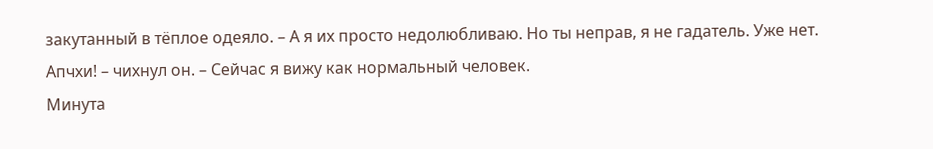закутанный в тёплое одеяло. – А я их просто недолюбливаю. Но ты неправ, я не гадатель. Уже нет. Апчхи! – чихнул он. – Сейчас я вижу как нормальный человек.
Минута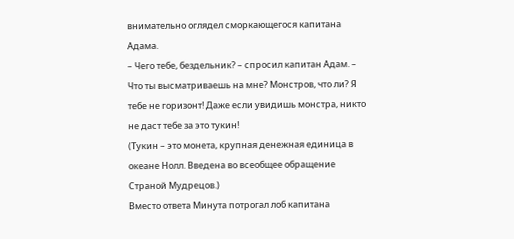внимательно оглядел сморкающегося капитана Адама.
– Чего тебе, бездельник? – спросил капитан Адам. – Что ты высматриваешь на мне? Монстров, что ли? Я тебе не горизонт! Даже если увидишь монстра, никто не даст тебе за это тукин!
(Тукин – это монета, крупная денежная единица в океане Нолл. Введена во всеобщее обращение Страной Мудрецов.)
Вместо ответа Минута потрогал лоб капитана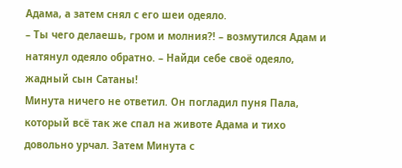Адама, а затем снял с его шеи одеяло.
– Ты чего делаешь, гром и молния?! – возмутился Адам и натянул одеяло обратно. – Найди себе своё одеяло, жадный сын Сатаны!
Минута ничего не ответил. Он погладил пуня Пала, который всё так же спал на животе Адама и тихо довольно урчал. Затем Минута с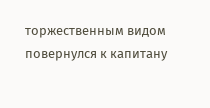торжественным видом повернулся к капитану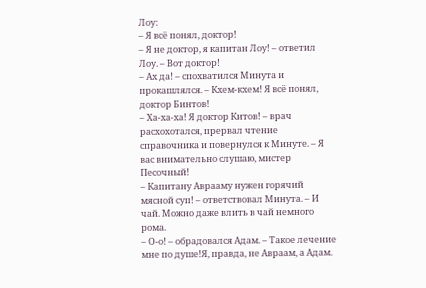Лоу:
– Я всё понял, доктор!
– Я не доктор, я капитан Лоу! – ответил Лоу. – Вот доктор!
– Ах да! – спохватился Минута и прокашлялся. – Кхем-кхем! Я всё понял, доктор Бинтов!
– Ха-ха-ха! Я доктор Китов! – врач расхохотался, прервал чтение справочника и повернулся к Минуте. – Я вас внимательно слушаю, мистер Песочный!
– Капитану Аврааму нужен горячий мясной суп! – ответствовал Минута. – И чай. Можно даже влить в чай немного рома.
– О-о! – обрадовался Адам. – Такое лечение мне по душе!Я, правда, не Авраам, а Адам.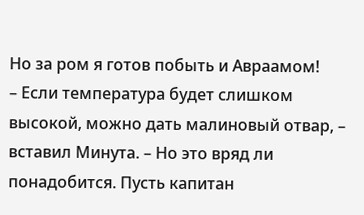Но за ром я готов побыть и Авраамом!
– Если температура будет слишком высокой, можно дать малиновый отвар, – вставил Минута. – Но это вряд ли понадобится. Пусть капитан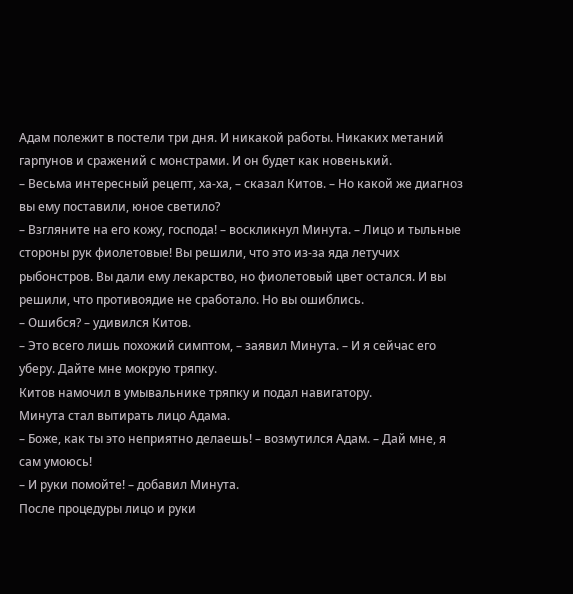Адам полежит в постели три дня. И никакой работы. Никаких метаний гарпунов и сражений с монстрами. И он будет как новенький.
– Весьма интересный рецепт, ха-ха, – сказал Китов. – Но какой же диагноз вы ему поставили, юное светило?
– Взгляните на его кожу, господа! – воскликнул Минута. – Лицо и тыльные стороны рук фиолетовые! Вы решили, что это из-за яда летучих рыбонстров. Вы дали ему лекарство, но фиолетовый цвет остался. И вы решили, что противоядие не сработало. Но вы ошиблись.
– Ошибся? – удивился Китов.
– Это всего лишь похожий симптом, – заявил Минута. – И я сейчас его уберу. Дайте мне мокрую тряпку.
Китов намочил в умывальнике тряпку и подал навигатору.
Минута стал вытирать лицо Адама.
– Боже, как ты это неприятно делаешь! – возмутился Адам. – Дай мне, я сам умоюсь!
– И руки помойте! – добавил Минута.
После процедуры лицо и руки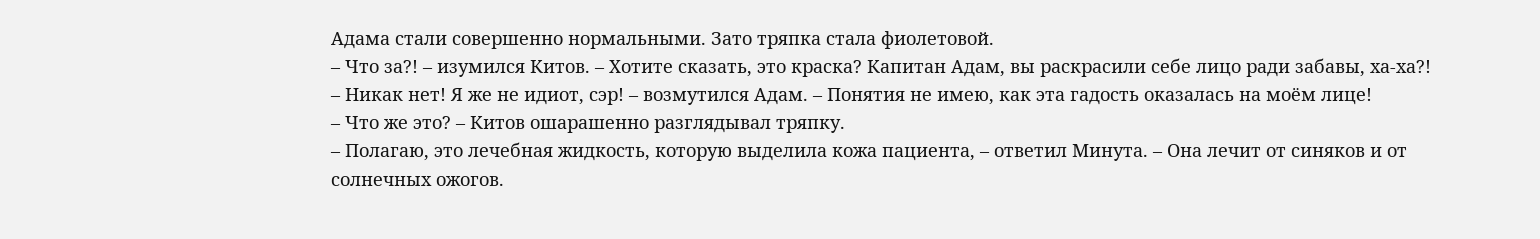Адама стали совершенно нормальными. Зато тряпка стала фиолетовой.
– Что за?! – изумился Китов. – Хотите сказать, это краска? Капитан Адам, вы раскрасили себе лицо ради забавы, ха-ха?!
– Никак нет! Я же не идиот, сэр! – возмутился Адам. – Понятия не имею, как эта гадость оказалась на моём лице!
– Что же это? – Китов ошарашенно разглядывал тряпку.
– Полагаю, это лечебная жидкость, которую выделила кожа пациента, – ответил Минута. – Она лечит от синяков и от солнечных ожогов.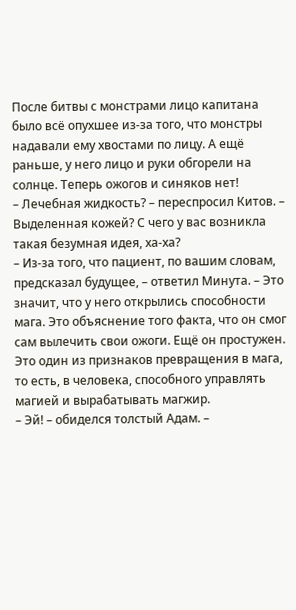После битвы с монстрами лицо капитана было всё опухшее из-за того, что монстры надавали ему хвостами по лицу. А ещё раньше, у него лицо и руки обгорели на солнце. Теперь ожогов и синяков нет!
– Лечебная жидкость? – переспросил Китов. – Выделенная кожей? С чего у вас возникла такая безумная идея, ха-ха?
– Из-за того, что пациент, по вашим словам, предсказал будущее, – ответил Минута. – Это значит, что у него открылись способности мага. Это объяснение того факта, что он смог сам вылечить свои ожоги. Ещё он простужен. Это один из признаков превращения в мага, то есть, в человека, способного управлять магией и вырабатывать магжир.
– Эй! – обиделся толстый Адам. –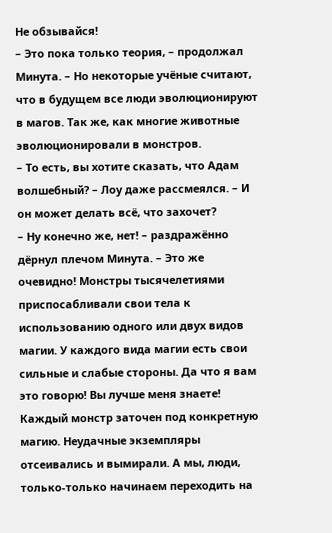Не обзывайся!
– Это пока только теория, – продолжал Минута. – Но некоторые учёные считают, что в будущем все люди эволюционируют в магов. Так же, как многие животные эволюционировали в монстров.
– То есть, вы хотите сказать, что Адам волшебный? – Лоу даже рассмеялся. – И он может делать всё, что захочет?
– Ну конечно же, нет! – раздражённо дёрнул плечом Минута. – Это же очевидно! Монстры тысячелетиями приспосабливали свои тела к использованию одного или двух видов магии. У каждого вида магии есть свои сильные и слабые стороны. Да что я вам это говорю! Вы лучше меня знаете! Каждый монстр заточен под конкретную магию. Неудачные экземпляры отсеивались и вымирали. А мы, люди, только-только начинаем переходить на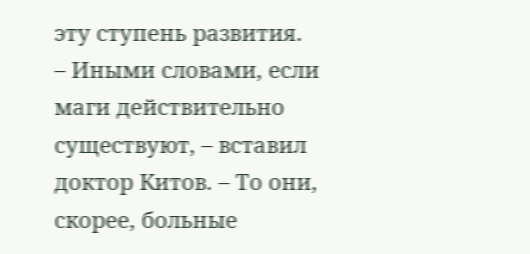эту ступень развития.
– Иными словами, если маги действительно существуют, – вставил доктор Китов. – То они, скорее, больные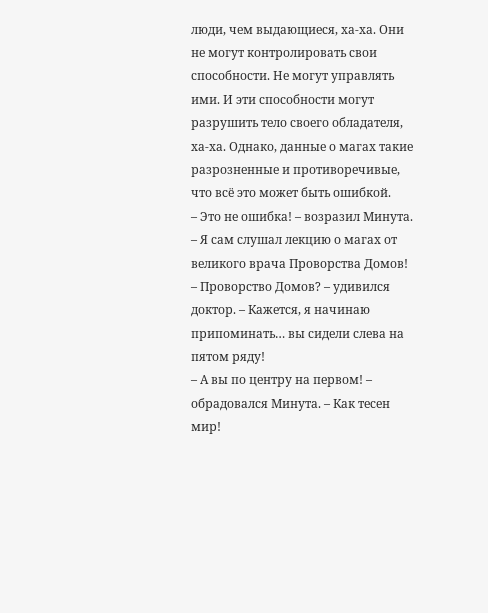люди, чем выдающиеся, ха-ха. Они не могут контролировать свои способности. Не могут управлять ими. И эти способности могут разрушить тело своего обладателя, ха-ха. Однако, данные о магах такие разрозненные и противоречивые, что всё это может быть ошибкой.
– Это не ошибка! – возразил Минута. – Я сам слушал лекцию о магах от великого врача Проворства Домов!
– Проворство Домов? – удивился доктор. – Кажется, я начинаю припоминать… вы сидели слева на пятом ряду!
– А вы по центру на первом! – обрадовался Минута. – Как тесен мир!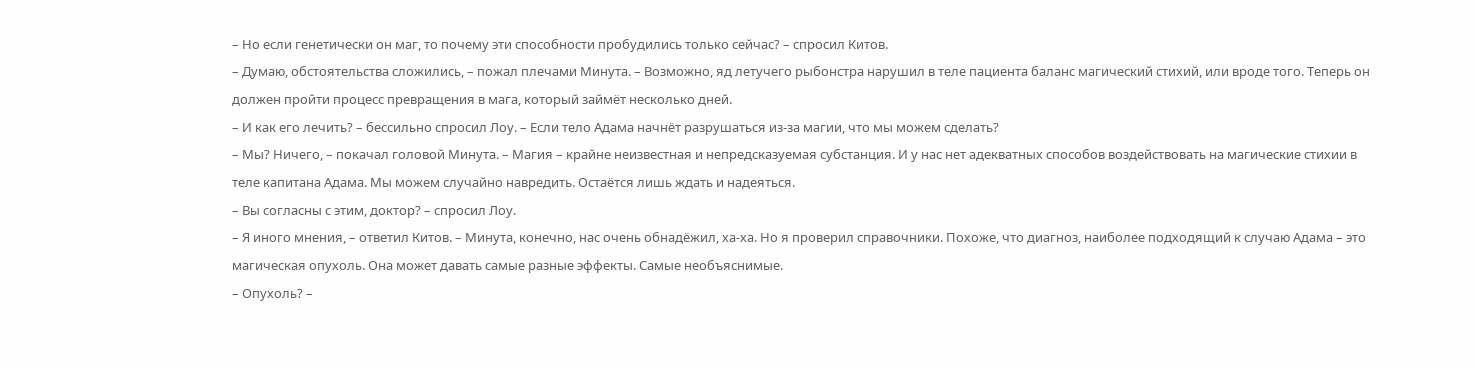– Но если генетически он маг, то почему эти способности пробудились только сейчас? – спросил Китов.
– Думаю, обстоятельства сложились, – пожал плечами Минута. – Возможно, яд летучего рыбонстра нарушил в теле пациента баланс магический стихий, или вроде того. Теперь он должен пройти процесс превращения в мага, который займёт несколько дней.
– И как его лечить? – бессильно спросил Лоу. – Если тело Адама начнёт разрушаться из-за магии, что мы можем сделать?
– Мы? Ничего, – покачал головой Минута. – Магия – крайне неизвестная и непредсказуемая субстанция. И у нас нет адекватных способов воздействовать на магические стихии в теле капитана Адама. Мы можем случайно навредить. Остаётся лишь ждать и надеяться.
– Вы согласны с этим, доктор? – спросил Лоу.
– Я иного мнения, – ответил Китов. – Минута, конечно, нас очень обнадёжил, ха-ха. Но я проверил справочники. Похоже, что диагноз, наиболее подходящий к случаю Адама – это магическая опухоль. Она может давать самые разные эффекты. Самые необъяснимые.
– Опухоль? –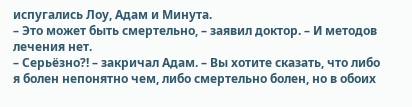испугались Лоу, Адам и Минута.
– Это может быть смертельно, – заявил доктор. – И методов лечения нет.
– Серьёзно?! – закричал Адам. – Вы хотите сказать, что либо я болен непонятно чем, либо смертельно болен, но в обоих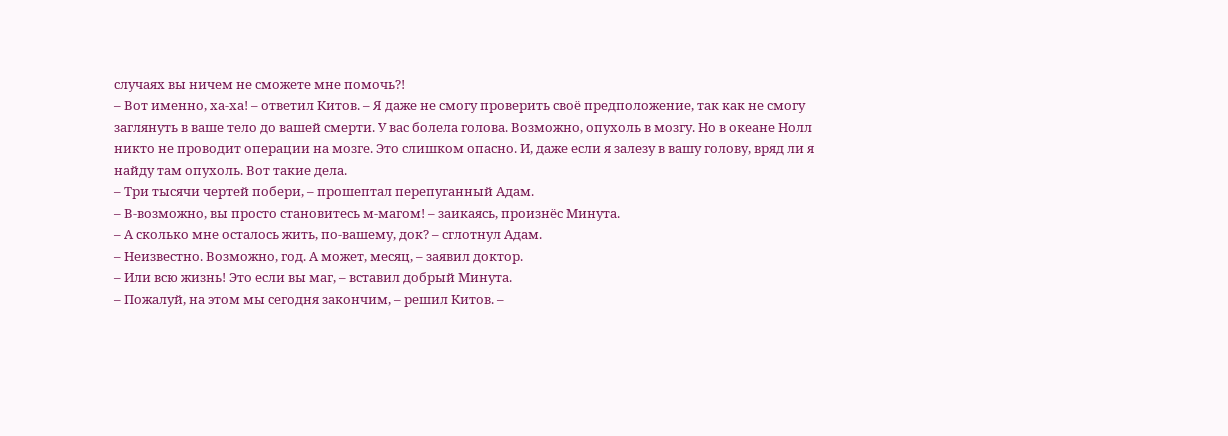случаях вы ничем не сможете мне помочь?!
– Вот именно, ха-ха! – ответил Китов. – Я даже не смогу проверить своё предположение, так как не смогу заглянуть в ваше тело до вашей смерти. У вас болела голова. Возможно, опухоль в мозгу. Но в океане Нолл никто не проводит операции на мозге. Это слишком опасно. И, даже если я залезу в вашу голову, вряд ли я найду там опухоль. Вот такие дела.
– Три тысячи чертей побери, – прошептал перепуганный Адам.
– В-возможно, вы просто становитесь м-магом! – заикаясь, произнёс Минута.
– А сколько мне осталось жить, по-вашему, док? – сглотнул Адам.
– Неизвестно. Возможно, год. А может, месяц, – заявил доктор.
– Или всю жизнь! Это если вы маг, – вставил добрый Минута.
– Пожалуй, на этом мы сегодня закончим, – решил Китов. –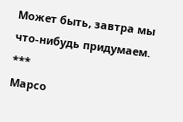Может быть, завтра мы что-нибудь придумаем.
***
Марсо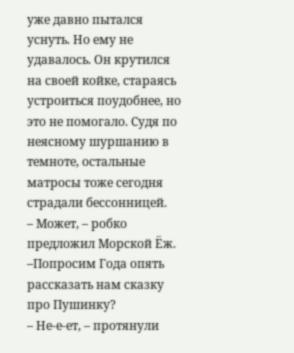уже давно пытался уснуть. Но ему не удавалось. Он крутился на своей койке, стараясь устроиться поудобнее, но это не помогало. Судя по неясному шуршанию в темноте, остальные матросы тоже сегодня страдали бессонницей.
– Может, – робко предложил Морской Ёж. –Попросим Года опять рассказать нам сказку про Пушинку?
– Не-е-ет, – протянули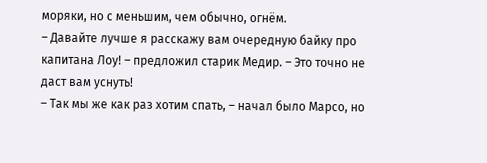моряки, но с меньшим, чем обычно, огнём.
– Давайте лучше я расскажу вам очередную байку про капитана Лоу! – предложил старик Медир. – Это точно не даст вам уснуть!
– Так мы же как раз хотим спать, – начал было Марсо, но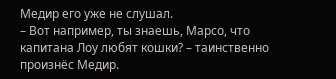Медир его уже не слушал.
– Вот например, ты знаешь, Марсо, что капитана Лоу любят кошки? – таинственно произнёс Медир.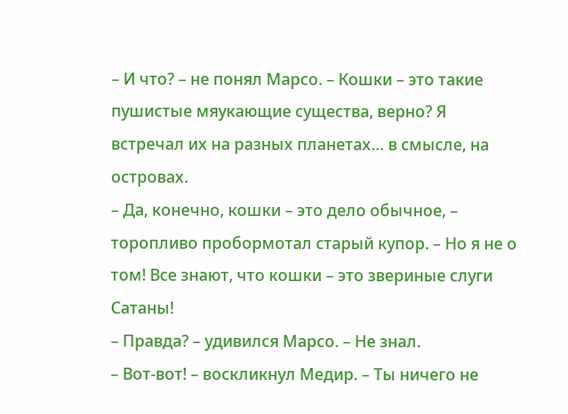– И что? – не понял Марсо. – Кошки – это такие пушистые мяукающие существа, верно? Я встречал их на разных планетах… в смысле, на островах.
– Да, конечно, кошки – это дело обычное, – торопливо пробормотал старый купор. – Но я не о том! Все знают, что кошки – это звериные слуги Сатаны!
– Правда? – удивился Марсо. – Не знал.
– Вот-вот! – воскликнул Медир. – Ты ничего не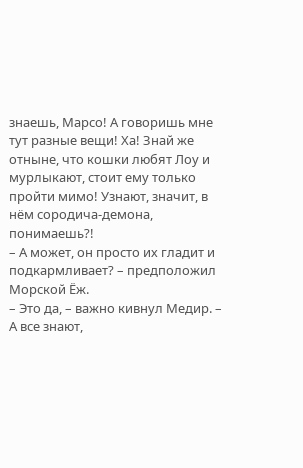знаешь, Марсо! А говоришь мне тут разные вещи! Ха! Знай же отныне, что кошки любят Лоу и мурлыкают, стоит ему только пройти мимо! Узнают, значит, в нём сородича-демона, понимаешь?!
– А может, он просто их гладит и подкармливает? – предположил Морской Ёж.
– Это да, – важно кивнул Медир. – А все знают,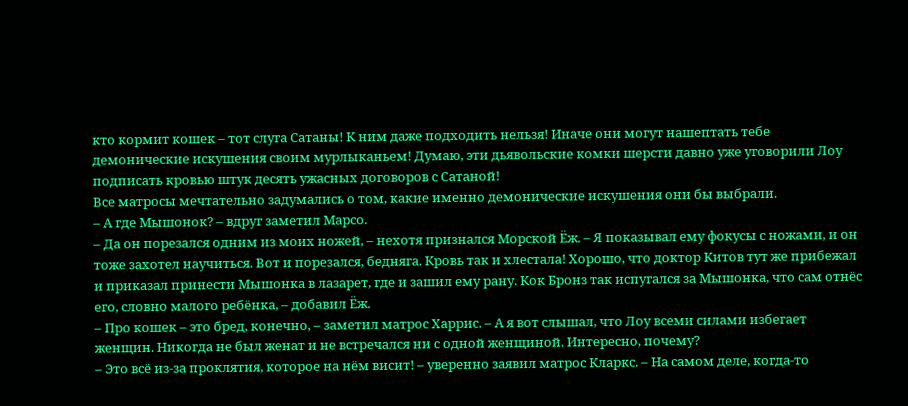кто кормит кошек – тот слуга Сатаны! К ним даже подходить нельзя! Иначе они могут нашептать тебе демонические искушения своим мурлыканьем! Думаю, эти дьявольские комки шерсти давно уже уговорили Лоу подписать кровью штук десять ужасных договоров с Сатаной!
Все матросы мечтательно задумались о том, какие именно демонические искушения они бы выбрали.
– А где Мышонок? – вдруг заметил Марсо.
– Да он порезался одним из моих ножей, – нехотя признался Морской Ёж. – Я показывал ему фокусы с ножами, и он тоже захотел научиться. Вот и порезался, бедняга. Кровь так и хлестала! Хорошо, что доктор Китов тут же прибежал и приказал принести Мышонка в лазарет, где и зашил ему рану. Кок Бронз так испугался за Мышонка, что сам отнёс его, словно малого ребёнка, – добавил Ёж.
– Про кошек – это бред, конечно, – заметил матрос Харрис. – А я вот слышал, что Лоу всеми силами избегает женщин. Никогда не был женат и не встречался ни с одной женщиной. Интересно, почему?
– Это всё из-за проклятия, которое на нём висит! – уверенно заявил матрос Кларкс. – На самом деле, когда-то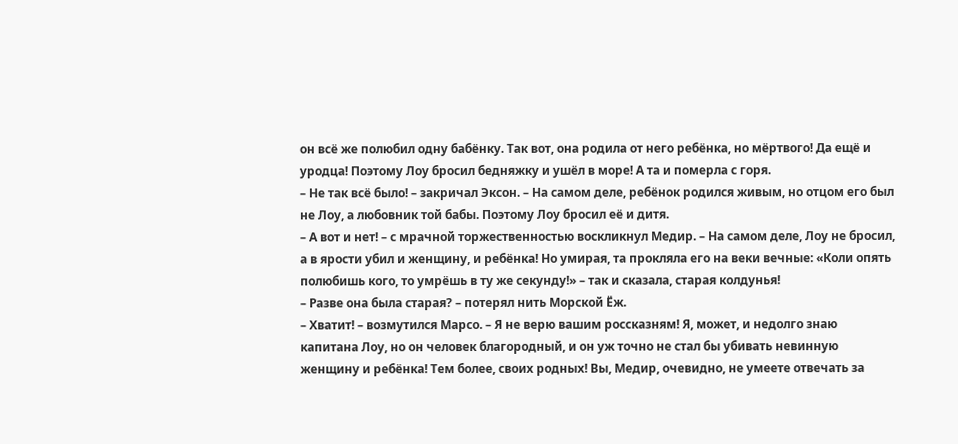он всё же полюбил одну бабёнку. Так вот, она родила от него ребёнка, но мёртвого! Да ещё и уродца! Поэтому Лоу бросил бедняжку и ушёл в море! А та и померла с горя.
– Не так всё было! – закричал Эксон. – На самом деле, ребёнок родился живым, но отцом его был не Лоу, а любовник той бабы. Поэтому Лоу бросил её и дитя.
– А вот и нет! – с мрачной торжественностью воскликнул Медир. – На самом деле, Лоу не бросил, а в ярости убил и женщину, и ребёнка! Но умирая, та прокляла его на веки вечные: «Коли опять полюбишь кого, то умрёшь в ту же секунду!» – так и сказала, старая колдунья!
– Разве она была старая? – потерял нить Морской Ёж.
– Хватит! – возмутился Марсо. – Я не верю вашим россказням! Я, может, и недолго знаю капитана Лоу, но он человек благородный, и он уж точно не стал бы убивать невинную женщину и ребёнка! Тем более, своих родных! Вы, Медир, очевидно, не умеете отвечать за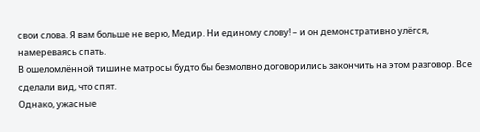свои слова. Я вам больше не верю, Медир. Ни единому слову! – и он демонстративно улёгся, намереваясь спать.
В ошеломлённой тишине матросы будто бы безмолвно договорились закончить на этом разговор. Все сделали вид, что спят.
Однако, ужасные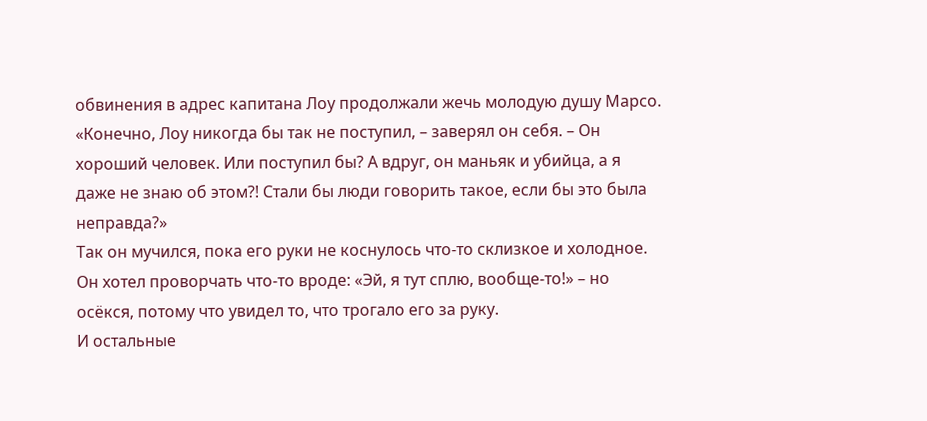обвинения в адрес капитана Лоу продолжали жечь молодую душу Марсо.
«Конечно, Лоу никогда бы так не поступил, – заверял он себя. – Он хороший человек. Или поступил бы? А вдруг, он маньяк и убийца, а я даже не знаю об этом?! Стали бы люди говорить такое, если бы это была неправда?»
Так он мучился, пока его руки не коснулось что-то склизкое и холодное. Он хотел проворчать что-то вроде: «Эй, я тут сплю, вообще-то!» – но осёкся, потому что увидел то, что трогало его за руку.
И остальные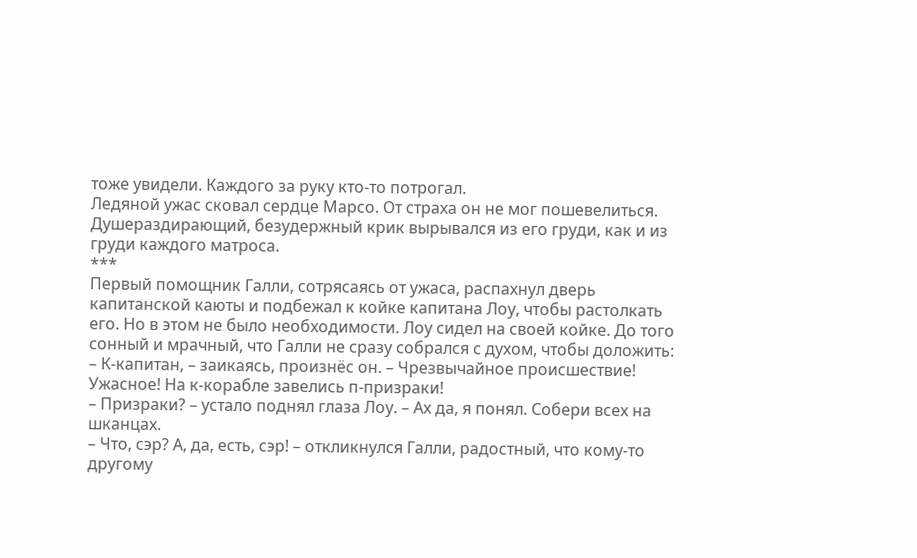тоже увидели. Каждого за руку кто-то потрогал.
Ледяной ужас сковал сердце Марсо. От страха он не мог пошевелиться. Душераздирающий, безудержный крик вырывался из его груди, как и из груди каждого матроса.
***
Первый помощник Галли, сотрясаясь от ужаса, распахнул дверь капитанской каюты и подбежал к койке капитана Лоу, чтобы растолкать его. Но в этом не было необходимости. Лоу сидел на своей койке. До того сонный и мрачный, что Галли не сразу собрался с духом, чтобы доложить:
– К-капитан, – заикаясь, произнёс он. – Чрезвычайное происшествие! Ужасное! На к-корабле завелись п-призраки!
– Призраки? – устало поднял глаза Лоу. – Ах да, я понял. Собери всех на шканцах.
– Что, сэр? А, да, есть, сэр! – откликнулся Галли, радостный, что кому-то другому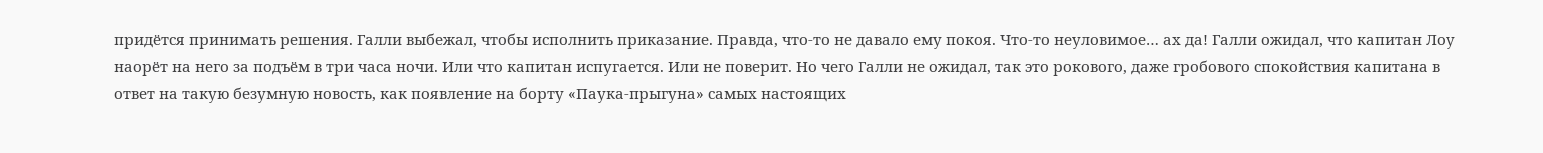придётся принимать решения. Галли выбежал, чтобы исполнить приказание. Правда, что-то не давало ему покоя. Что-то неуловимое… ах да! Галли ожидал, что капитан Лоу наорёт на него за подъём в три часа ночи. Или что капитан испугается. Или не поверит. Но чего Галли не ожидал, так это рокового, даже гробового спокойствия капитана в ответ на такую безумную новость, как появление на борту «Паука-прыгуна» самых настоящих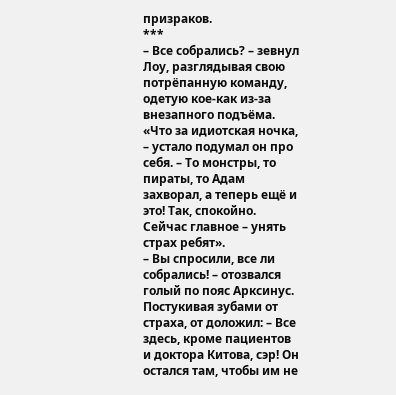призраков.
***
– Все собрались? – зевнул Лоу, разглядывая свою потрёпанную команду, одетую кое-как из-за внезапного подъёма.
«Что за идиотская ночка, – устало подумал он про себя. – То монстры, то пираты, то Адам захворал, а теперь ещё и это! Так, спокойно. Сейчас главное – унять страх ребят».
– Вы спросили, все ли собрались! – отозвался голый по пояс Арксинус. Постукивая зубами от страха, от доложил: – Все здесь, кроме пациентов и доктора Китова, сэр! Он остался там, чтобы им не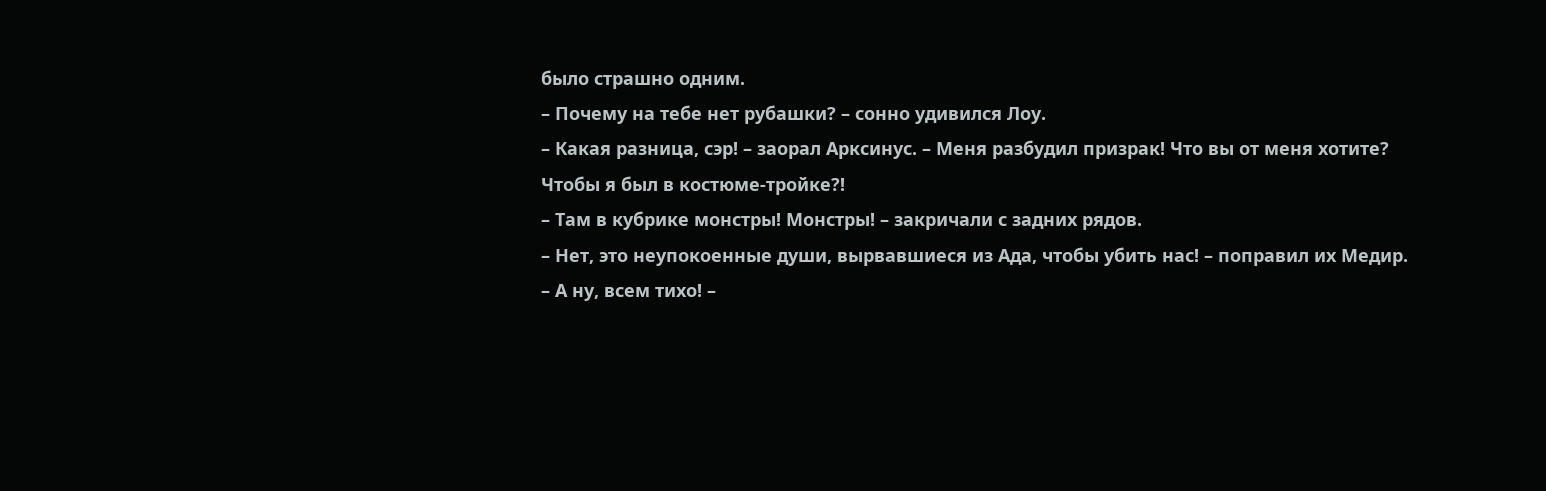было страшно одним.
– Почему на тебе нет рубашки? – сонно удивился Лоу.
– Какая разница, сэр! – заорал Арксинус. – Меня разбудил призрак! Что вы от меня хотите? Чтобы я был в костюме-тройке?!
– Там в кубрике монстры! Монстры! – закричали с задних рядов.
– Нет, это неупокоенные души, вырвавшиеся из Ада, чтобы убить нас! – поправил их Медир.
– А ну, всем тихо! –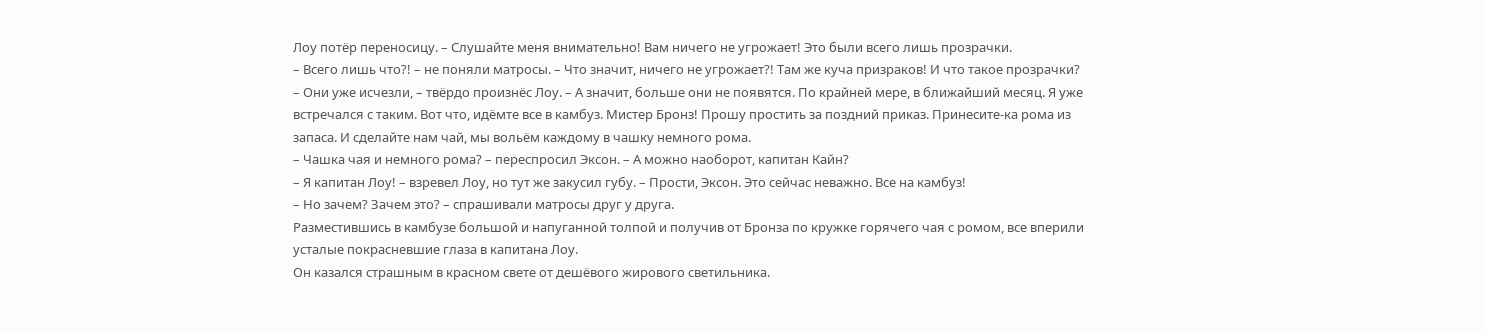Лоу потёр переносицу. – Слушайте меня внимательно! Вам ничего не угрожает! Это были всего лишь прозрачки.
– Всего лишь что?! – не поняли матросы. – Что значит, ничего не угрожает?! Там же куча призраков! И что такое прозрачки?
– Они уже исчезли, – твёрдо произнёс Лоу. – А значит, больше они не появятся. По крайней мере, в ближайший месяц. Я уже встречался с таким. Вот что, идёмте все в камбуз. Мистер Бронз! Прошу простить за поздний приказ. Принесите-ка рома из запаса. И сделайте нам чай, мы вольём каждому в чашку немного рома.
– Чашка чая и немного рома? – переспросил Эксон. – А можно наоборот, капитан Кайн?
– Я капитан Лоу! – взревел Лоу, но тут же закусил губу. – Прости, Эксон. Это сейчас неважно. Все на камбуз!
– Но зачем? Зачем это? – спрашивали матросы друг у друга.
Разместившись в камбузе большой и напуганной толпой и получив от Бронза по кружке горячего чая с ромом, все вперили усталые покрасневшие глаза в капитана Лоу.
Он казался страшным в красном свете от дешёвого жирового светильника.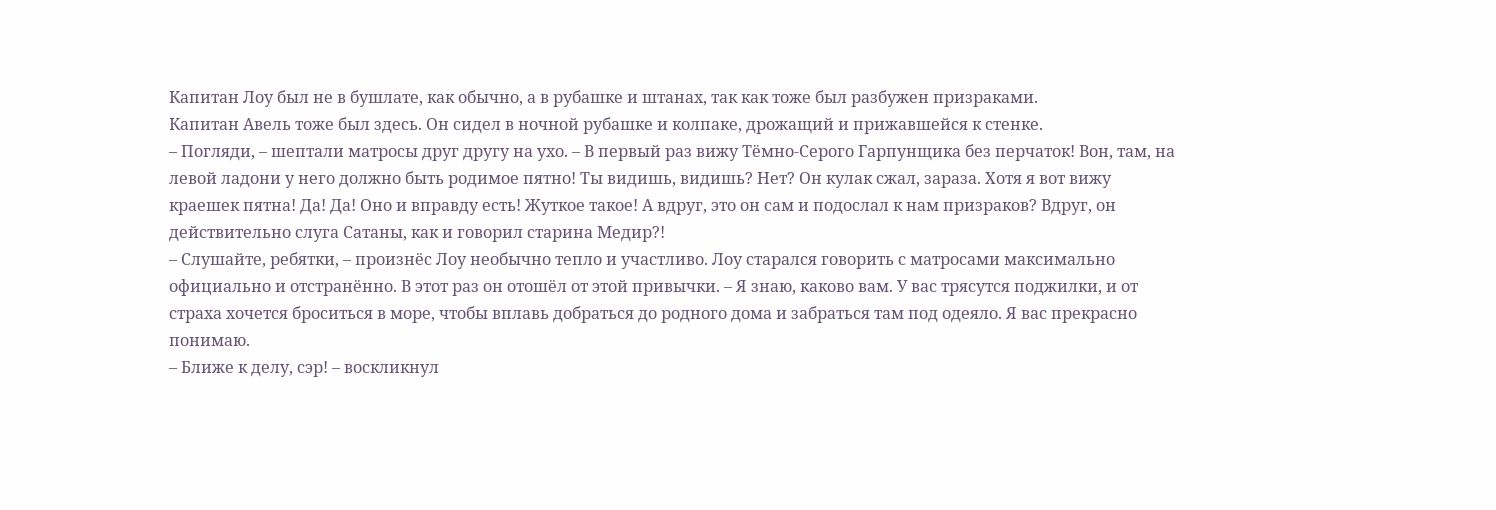Капитан Лоу был не в бушлате, как обычно, а в рубашке и штанах, так как тоже был разбужен призраками.
Капитан Авель тоже был здесь. Он сидел в ночной рубашке и колпаке, дрожащий и прижавшейся к стенке.
– Погляди, – шептали матросы друг другу на ухо. – В первый раз вижу Тёмно-Серого Гарпунщика без перчаток! Вон, там, на левой ладони у него должно быть родимое пятно! Ты видишь, видишь? Нет? Он кулак сжал, зараза. Хотя я вот вижу краешек пятна! Да! Да! Оно и вправду есть! Жуткое такое! А вдруг, это он сам и подослал к нам призраков? Вдруг, он действительно слуга Сатаны, как и говорил старина Медир?!
– Слушайте, ребятки, – произнёс Лоу необычно тепло и участливо. Лоу старался говорить с матросами максимально официально и отстранённо. В этот раз он отошёл от этой привычки. – Я знаю, каково вам. У вас трясутся поджилки, и от страха хочется броситься в море, чтобы вплавь добраться до родного дома и забраться там под одеяло. Я вас прекрасно понимаю.
– Ближе к делу, сэр! – воскликнул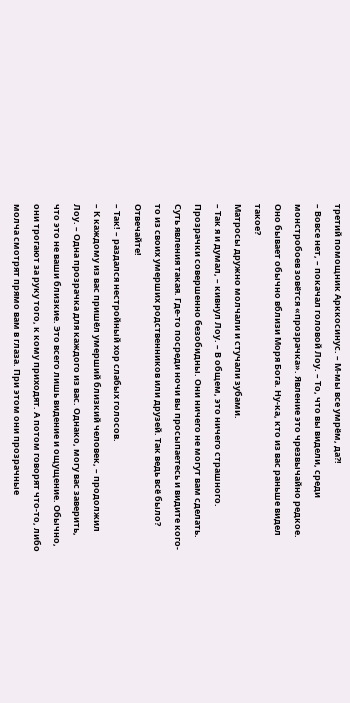третий помощник Арккосинус. – М-мы все умрём, да?!
– Вовсе нет, – покачал головой Лоу. – То, что вы видели, среди монстробоев зовётся «прозрачка». Явление это чрезвычайно редкое. Оно бывает обычно вблизи Моря Бога. Ну-ка, кто из вас раньше видел такое?
Матросы дружно молчали и стучали зубами.
– Так я и думал, – кивнул Лоу. – В общем, это ничего страшного. Прозрачки совершенно безобидны. Они ничего не могут вам сделать. Суть явления такая. Где-то посреди ночи вы просыпаетесь и видите кого-то из своих умерших родственников или друзей. Так ведь всё было? Отвечайте!
– Так! – раздался нестройный хор слабых голосов.
– К каждому из вас пришёл умерший близкий человек, – продолжил Лоу. – Одна прозрачка для каждого из вас. Однако, могу вас заверить, что это не ваши близкие. Это всего лишь видение и ощущение. Обычно, они трогают за руку того, к кому приходят. А потом говорят что-то, либо молча смотрят прямо вам в глаза. При этом они прозрачные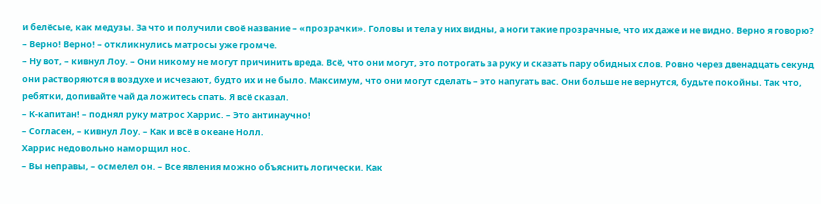и белёсые, как медузы. За что и получили своё название – «прозрачки». Головы и тела у них видны, а ноги такие прозрачные, что их даже и не видно. Верно я говорю?
– Верно! Верно! – откликнулись матросы уже громче.
– Ну вот, – кивнул Лоу. – Они никому не могут причинить вреда. Всё, что они могут, это потрогать за руку и сказать пару обидных слов. Ровно через двенадцать секунд они растворяются в воздухе и исчезают, будто их и не было. Максимум, что они могут сделать – это напугать вас. Они больше не вернутся, будьте покойны. Так что, ребятки, допивайте чай да ложитесь спать. Я всё сказал.
– К-капитан! – поднял руку матрос Харрис. – Это антинаучно!
– Согласен, – кивнул Лоу. – Как и всё в океане Нолл.
Харрис недовольно наморщил нос.
– Вы неправы, – осмелел он. – Все явления можно объяснить логически. Как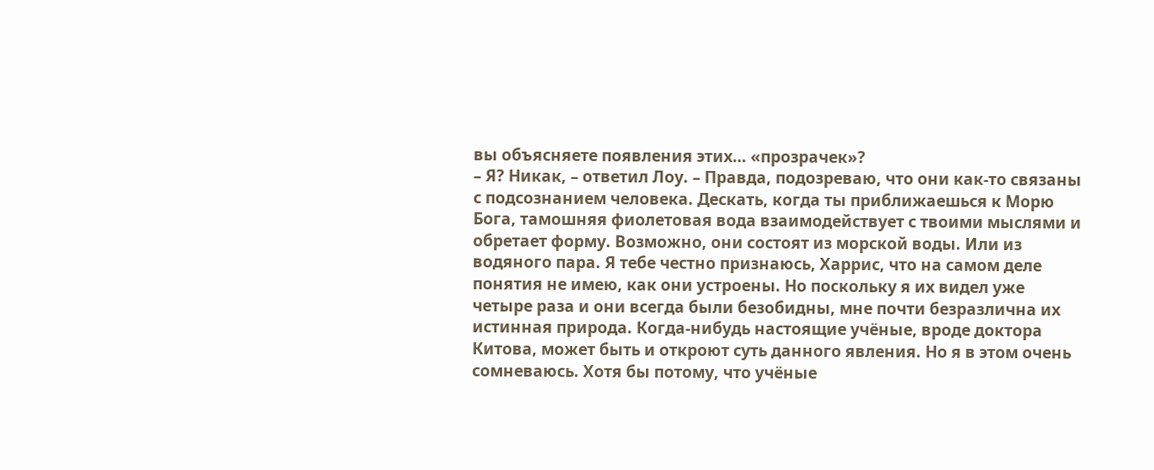вы объясняете появления этих… «прозрачек»?
– Я? Никак, – ответил Лоу. – Правда, подозреваю, что они как-то связаны с подсознанием человека. Дескать, когда ты приближаешься к Морю Бога, тамошняя фиолетовая вода взаимодействует с твоими мыслями и обретает форму. Возможно, они состоят из морской воды. Или из водяного пара. Я тебе честно признаюсь, Харрис, что на самом деле понятия не имею, как они устроены. Но поскольку я их видел уже четыре раза и они всегда были безобидны, мне почти безразлична их истинная природа. Когда-нибудь настоящие учёные, вроде доктора Китова, может быть и откроют суть данного явления. Но я в этом очень сомневаюсь. Хотя бы потому, что учёные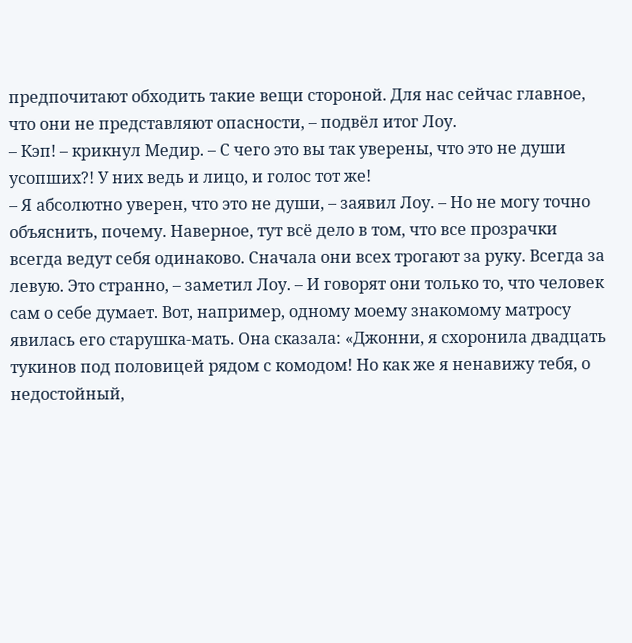предпочитают обходить такие вещи стороной. Для нас сейчас главное, что они не представляют опасности, – подвёл итог Лоу.
– Кэп! – крикнул Медир. – С чего это вы так уверены, что это не души усопших?! У них ведь и лицо, и голос тот же!
– Я абсолютно уверен, что это не души, – заявил Лоу. – Но не могу точно объяснить, почему. Наверное, тут всё дело в том, что все прозрачки всегда ведут себя одинаково. Сначала они всех трогают за руку. Всегда за левую. Это странно, – заметил Лоу. – И говорят они только то, что человек сам о себе думает. Вот, например, одному моему знакомому матросу явилась его старушка-мать. Она сказала: «Джонни, я схоронила двадцать тукинов под половицей рядом с комодом! Но как же я ненавижу тебя, о недостойный,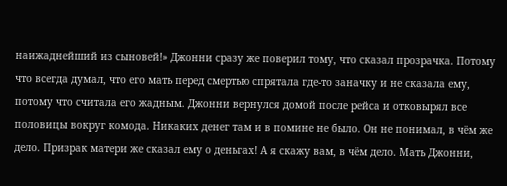наижаднейший из сыновей!» Джонни сразу же поверил тому, что сказал прозрачка. Потому что всегда думал, что его мать перед смертью спрятала где-то заначку и не сказала ему, потому что считала его жадным. Джонни вернулся домой после рейса и отковырял все половицы вокруг комода. Никаких денег там и в помине не было. Он не понимал, в чём же дело. Призрак матери же сказал ему о деньгах! А я скажу вам, в чём дело. Мать Джонни,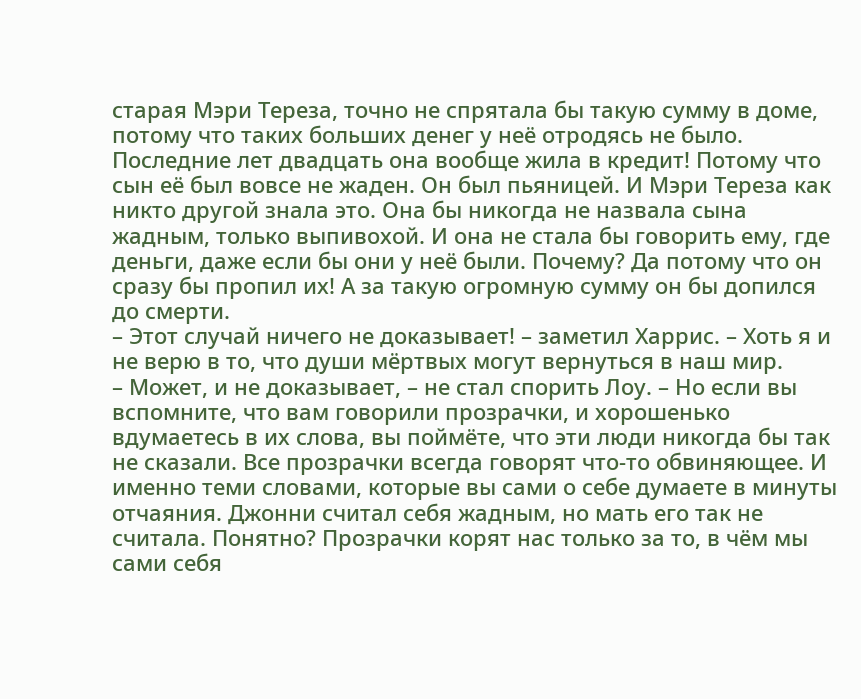старая Мэри Тереза, точно не спрятала бы такую сумму в доме, потому что таких больших денег у неё отродясь не было. Последние лет двадцать она вообще жила в кредит! Потому что сын её был вовсе не жаден. Он был пьяницей. И Мэри Тереза как никто другой знала это. Она бы никогда не назвала сына жадным, только выпивохой. И она не стала бы говорить ему, где деньги, даже если бы они у неё были. Почему? Да потому что он сразу бы пропил их! А за такую огромную сумму он бы допился до смерти.
– Этот случай ничего не доказывает! – заметил Харрис. – Хоть я и не верю в то, что души мёртвых могут вернуться в наш мир.
– Может, и не доказывает, – не стал спорить Лоу. – Но если вы вспомните, что вам говорили прозрачки, и хорошенько вдумаетесь в их слова, вы поймёте, что эти люди никогда бы так не сказали. Все прозрачки всегда говорят что-то обвиняющее. И именно теми словами, которые вы сами о себе думаете в минуты отчаяния. Джонни считал себя жадным, но мать его так не считала. Понятно? Прозрачки корят нас только за то, в чём мы сами себя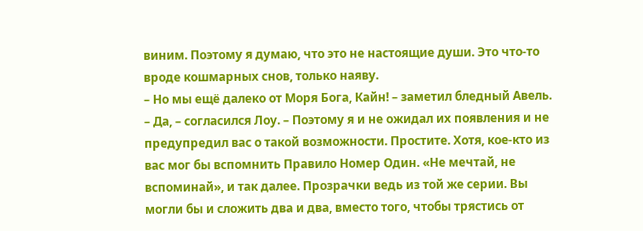виним. Поэтому я думаю, что это не настоящие души. Это что-то вроде кошмарных снов, только наяву.
– Но мы ещё далеко от Моря Бога, Кайн! – заметил бледный Авель.
– Да, – согласился Лоу. – Поэтому я и не ожидал их появления и не предупредил вас о такой возможности. Простите. Хотя, кое-кто из вас мог бы вспомнить Правило Номер Один. «Не мечтай, не вспоминай», и так далее. Прозрачки ведь из той же серии. Вы могли бы и сложить два и два, вместо того, чтобы трястись от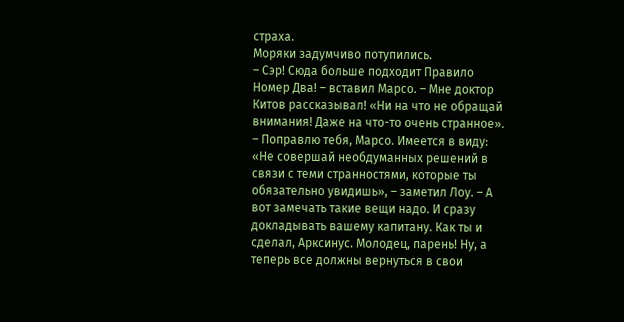страха.
Моряки задумчиво потупились.
– Сэр! Сюда больше подходит Правило Номер Два! – вставил Марсо. – Мне доктор Китов рассказывал! «Ни на что не обращай внимания! Даже на что-то очень странное».
– Поправлю тебя, Марсо. Имеется в виду: «Не совершай необдуманных решений в связи с теми странностями, которые ты обязательно увидишь», – заметил Лоу. – А вот замечать такие вещи надо. И сразу докладывать вашему капитану. Как ты и сделал, Арксинус. Молодец, парень! Ну, а теперь все должны вернуться в свои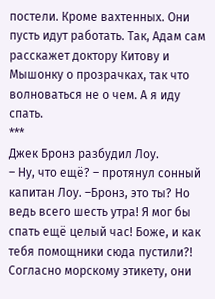постели. Кроме вахтенных. Они пусть идут работать. Так, Адам сам расскажет доктору Китову и Мышонку о прозрачках, так что волноваться не о чем. А я иду спать.
***
Джек Бронз разбудил Лоу.
– Ну, что ещё? – протянул сонный капитан Лоу. –Бронз, это ты? Но ведь всего шесть утра! Я мог бы спать ещё целый час! Боже, и как тебя помощники сюда пустили?! Согласно морскому этикету, они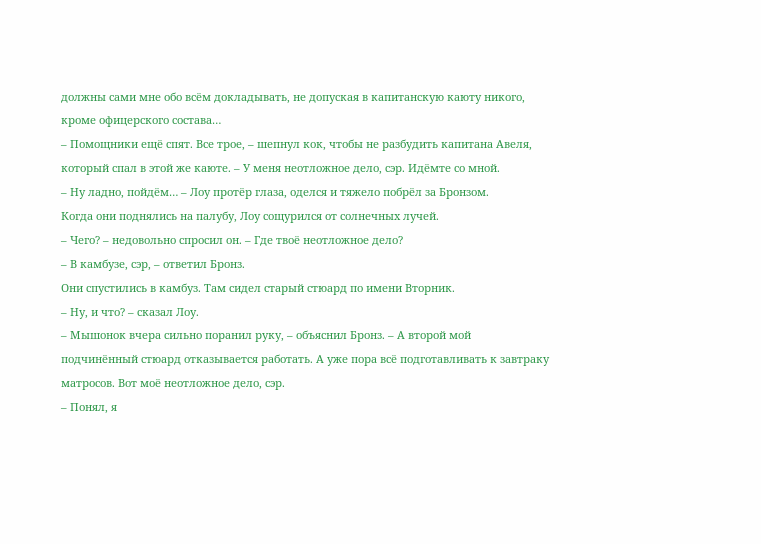должны сами мне обо всём докладывать, не допуская в капитанскую каюту никого, кроме офицерского состава…
– Помощники ещё спят. Все трое, – шепнул кок, чтобы не разбудить капитана Авеля, который спал в этой же каюте. – У меня неотложное дело, сэр. Идёмте со мной.
– Ну ладно, пойдём… – Лоу протёр глаза, оделся и тяжело побрёл за Бронзом.
Когда они поднялись на палубу, Лоу сощурился от солнечных лучей.
– Чего? – недовольно спросил он. – Где твоё неотложное дело?
– В камбузе, сэр, – ответил Бронз.
Они спустились в камбуз. Там сидел старый стюард по имени Вторник.
– Ну, и что? – сказал Лоу.
– Мышонок вчера сильно поранил руку, – объяснил Бронз. – А второй мой подчинённый стюард отказывается работать. А уже пора всё подготавливать к завтраку матросов. Вот моё неотложное дело, сэр.
– Понял, я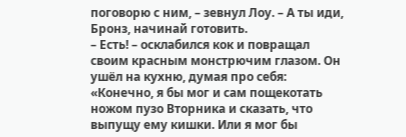поговорю с ним, – зевнул Лоу. – А ты иди, Бронз, начинай готовить.
– Есть! – осклабился кок и повращал своим красным монстрючим глазом. Он ушёл на кухню, думая про себя:
«Конечно, я бы мог и сам пощекотать ножом пузо Вторника и сказать, что выпущу ему кишки. Или я мог бы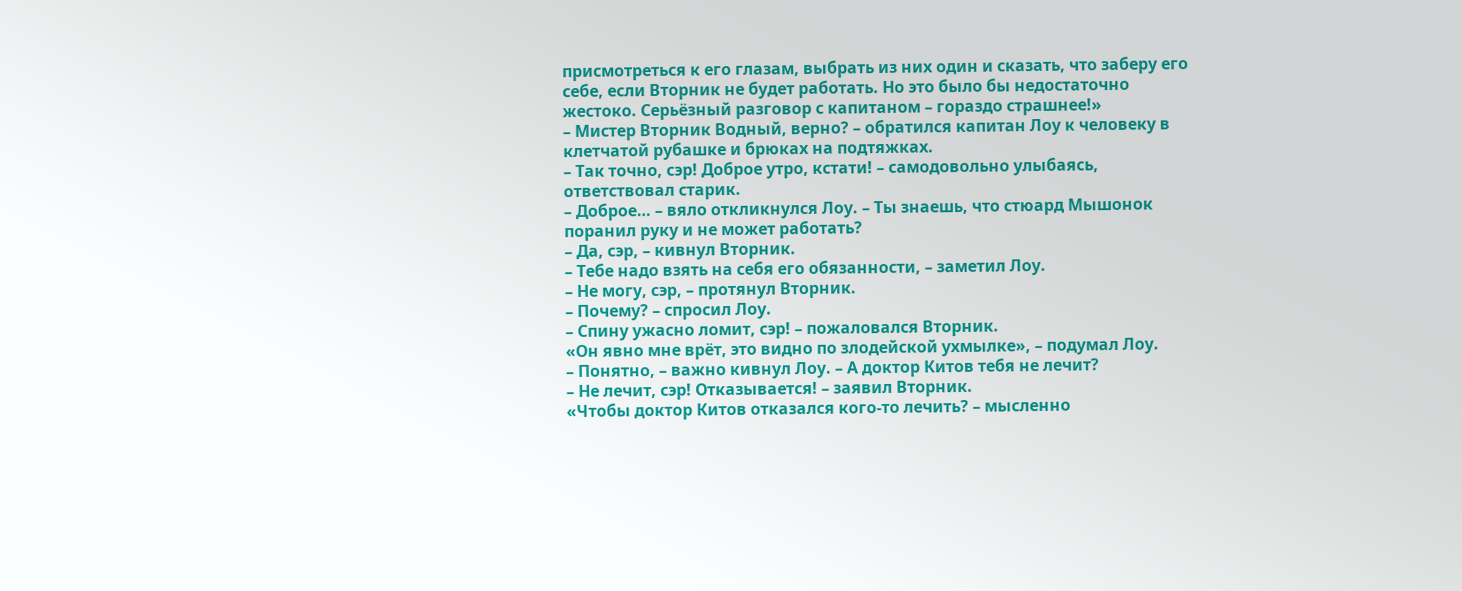присмотреться к его глазам, выбрать из них один и сказать, что заберу его себе, если Вторник не будет работать. Но это было бы недостаточно жестоко. Серьёзный разговор с капитаном – гораздо страшнее!»
– Мистер Вторник Водный, верно? – обратился капитан Лоу к человеку в клетчатой рубашке и брюках на подтяжках.
– Так точно, сэр! Доброе утро, кстати! – самодовольно улыбаясь, ответствовал старик.
– Доброе… – вяло откликнулся Лоу. – Ты знаешь, что стюард Мышонок поранил руку и не может работать?
– Да, сэр, – кивнул Вторник.
– Тебе надо взять на себя его обязанности, – заметил Лоу.
– Не могу, сэр, – протянул Вторник.
– Почему? – спросил Лоу.
– Спину ужасно ломит, сэр! – пожаловался Вторник.
«Он явно мне врёт, это видно по злодейской ухмылке», – подумал Лоу.
– Понятно, – важно кивнул Лоу. – А доктор Китов тебя не лечит?
– Не лечит, сэр! Отказывается! – заявил Вторник.
«Чтобы доктор Китов отказался кого-то лечить? – мысленно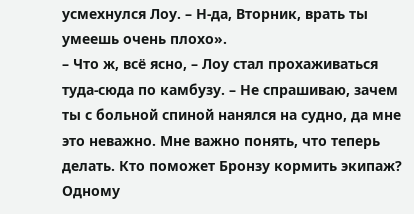усмехнулся Лоу. – Н-да, Вторник, врать ты умеешь очень плохо».
– Что ж, всё ясно, – Лоу стал прохаживаться туда-сюда по камбузу. – Не спрашиваю, зачем ты с больной спиной нанялся на судно, да мне это неважно. Мне важно понять, что теперь делать. Кто поможет Бронзу кормить экипаж? Одному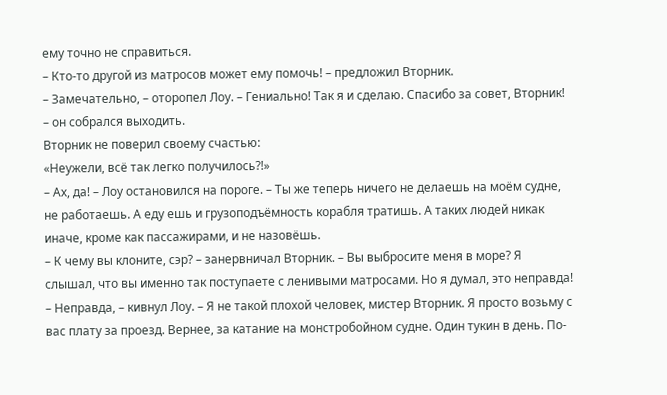ему точно не справиться.
– Кто-то другой из матросов может ему помочь! – предложил Вторник.
– Замечательно, – оторопел Лоу. – Гениально! Так я и сделаю. Спасибо за совет, Вторник! – он собрался выходить.
Вторник не поверил своему счастью:
«Неужели, всё так легко получилось?!»
– Ах, да! – Лоу остановился на пороге. – Ты же теперь ничего не делаешь на моём судне, не работаешь. А еду ешь и грузоподъёмность корабля тратишь. А таких людей никак иначе, кроме как пассажирами, и не назовёшь.
– К чему вы клоните, сэр? – занервничал Вторник. – Вы выбросите меня в море? Я слышал, что вы именно так поступаете с ленивыми матросами. Но я думал, это неправда!
– Неправда, – кивнул Лоу. – Я не такой плохой человек, мистер Вторник. Я просто возьму с вас плату за проезд. Вернее, за катание на монстробойном судне. Один тукин в день. По-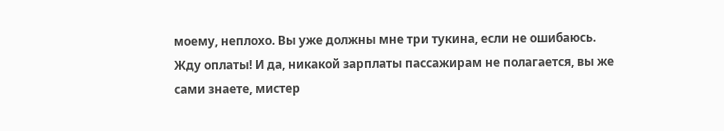моему, неплохо. Вы уже должны мне три тукина, если не ошибаюсь. Жду оплаты! И да, никакой зарплаты пассажирам не полагается, вы же сами знаете, мистер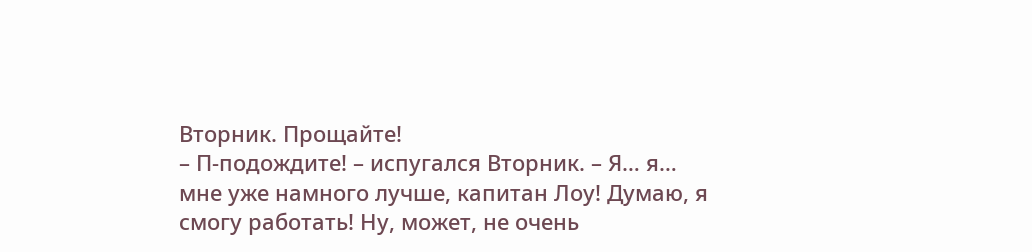Вторник. Прощайте!
– П-подождите! – испугался Вторник. – Я… я… мне уже намного лучше, капитан Лоу! Думаю, я смогу работать! Ну, может, не очень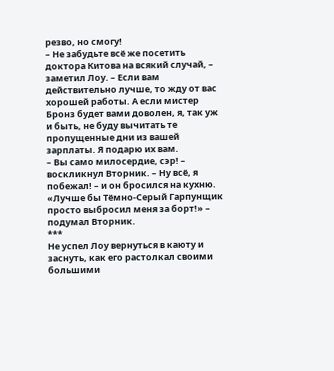резво, но смогу!
– Не забудьте всё же посетить доктора Китова на всякий случай, – заметил Лоу. – Если вам действительно лучше, то жду от вас хорошей работы. А если мистер Бронз будет вами доволен, я, так уж и быть, не буду вычитать те пропущенные дни из вашей зарплаты. Я подарю их вам.
– Вы само милосердие, сэр! – воскликнул Вторник. – Ну всё, я побежал! – и он бросился на кухню.
«Лучше бы Тёмно-Серый Гарпунщик просто выбросил меня за борт!» – подумал Вторник.
***
Не успел Лоу вернуться в каюту и заснуть, как его растолкал своими большими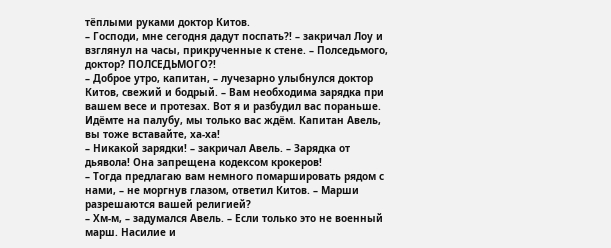тёплыми руками доктор Китов.
– Господи, мне сегодня дадут поспать?! – закричал Лоу и взглянул на часы, прикрученные к стене. – Полседьмого, доктор? ПОЛСЕДЬМОГО?!
– Доброе утро, капитан, – лучезарно улыбнулся доктор Китов, свежий и бодрый. – Вам необходима зарядка при вашем весе и протезах. Вот я и разбудил вас пораньше. Идёмте на палубу, мы только вас ждём. Капитан Авель, вы тоже вставайте, ха-ха!
– Никакой зарядки! – закричал Авель. – Зарядка от дьявола! Она запрещена кодексом крокеров!
– Тогда предлагаю вам немного помаршировать рядом с нами, – не моргнув глазом, ответил Китов. – Марши разрешаются вашей религией?
– Хм-м, – задумался Авель. – Если только это не военный марш. Насилие и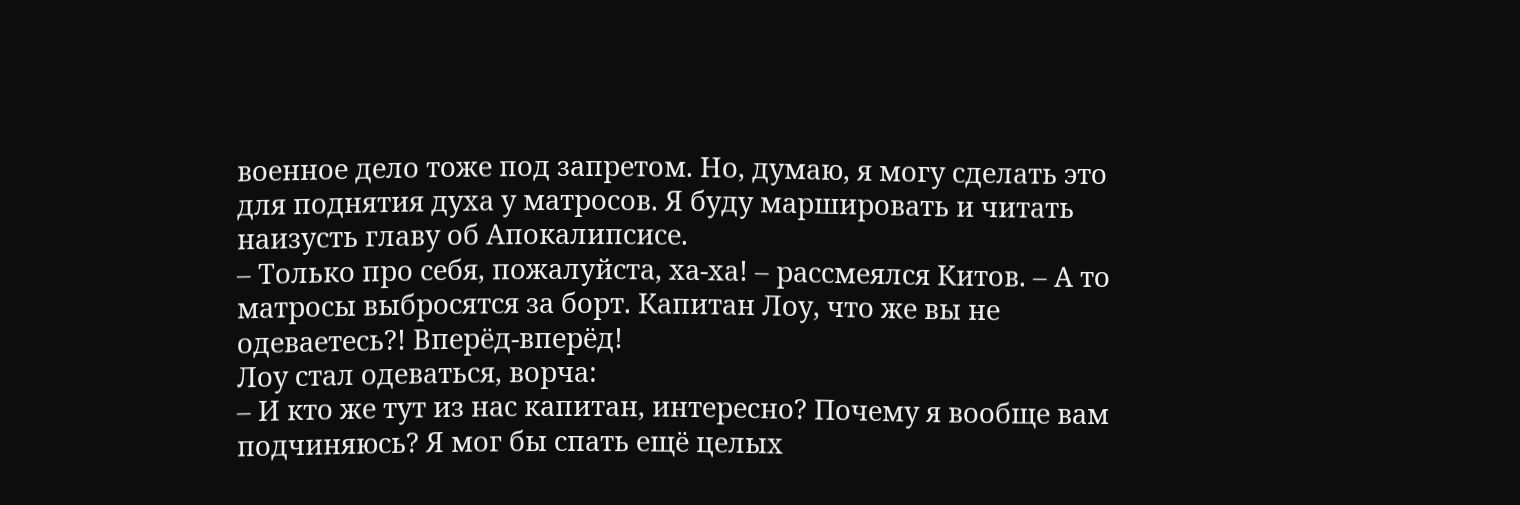военное дело тоже под запретом. Но, думаю, я могу сделать это для поднятия духа у матросов. Я буду маршировать и читать наизусть главу об Апокалипсисе.
– Только про себя, пожалуйста, ха-ха! – рассмеялся Китов. – А то матросы выбросятся за борт. Капитан Лоу, что же вы не одеваетесь?! Вперёд-вперёд!
Лоу стал одеваться, ворча:
– И кто же тут из нас капитан, интересно? Почему я вообще вам подчиняюсь? Я мог бы спать ещё целых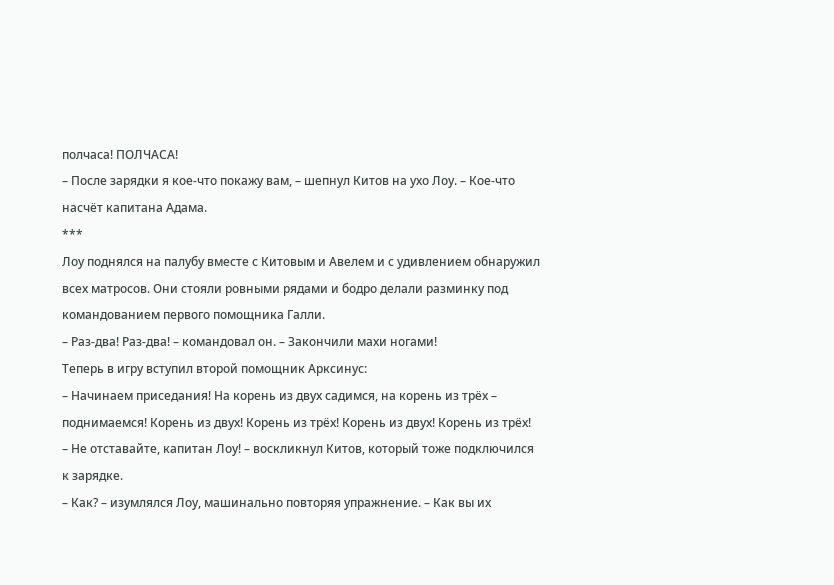полчаса! ПОЛЧАСА!
– После зарядки я кое-что покажу вам, – шепнул Китов на ухо Лоу. – Кое-что насчёт капитана Адама.
***
Лоу поднялся на палубу вместе с Китовым и Авелем и с удивлением обнаружил всех матросов. Они стояли ровными рядами и бодро делали разминку под командованием первого помощника Галли.
– Раз-два! Раз-два! – командовал он. – Закончили махи ногами!
Теперь в игру вступил второй помощник Арксинус:
– Начинаем приседания! На корень из двух садимся, на корень из трёх – поднимаемся! Корень из двух! Корень из трёх! Корень из двух! Корень из трёх!
– Не отставайте, капитан Лоу! – воскликнул Китов, который тоже подключился к зарядке.
– Как? – изумлялся Лоу, машинально повторяя упражнение. – Как вы их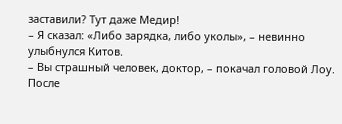заставили? Тут даже Медир!
– Я сказал: «Либо зарядка, либо уколы», – невинно улыбнулся Китов.
– Вы страшный человек, доктор, – покачал головой Лоу.
После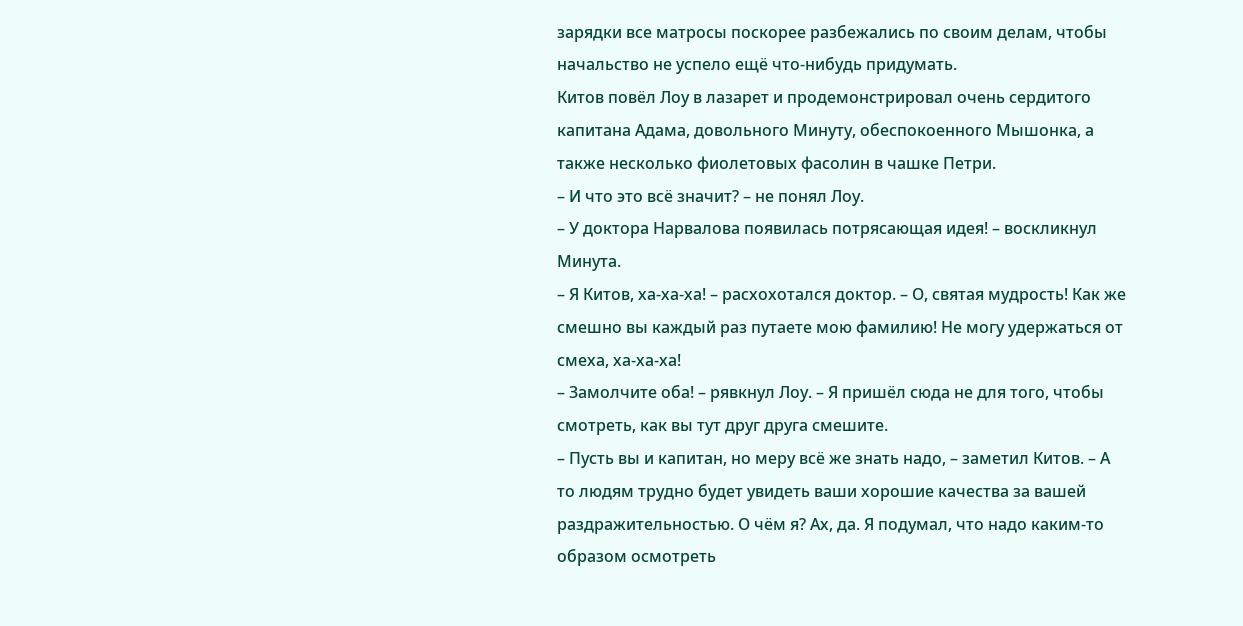зарядки все матросы поскорее разбежались по своим делам, чтобы начальство не успело ещё что-нибудь придумать.
Китов повёл Лоу в лазарет и продемонстрировал очень сердитого капитана Адама, довольного Минуту, обеспокоенного Мышонка, а также несколько фиолетовых фасолин в чашке Петри.
– И что это всё значит? – не понял Лоу.
– У доктора Нарвалова появилась потрясающая идея! – воскликнул Минута.
– Я Китов, ха-ха-ха! – расхохотался доктор. – О, святая мудрость! Как же смешно вы каждый раз путаете мою фамилию! Не могу удержаться от смеха, ха-ха-ха!
– Замолчите оба! – рявкнул Лоу. – Я пришёл сюда не для того, чтобы смотреть, как вы тут друг друга смешите.
– Пусть вы и капитан, но меру всё же знать надо, – заметил Китов. – А то людям трудно будет увидеть ваши хорошие качества за вашей раздражительностью. О чём я? Ах, да. Я подумал, что надо каким-то образом осмотреть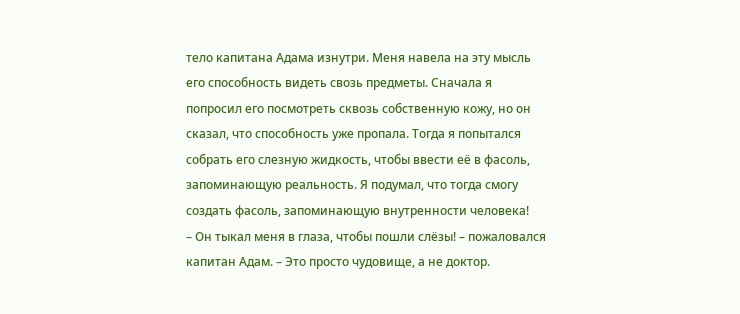тело капитана Адама изнутри. Меня навела на эту мысль его способность видеть свозь предметы. Сначала я попросил его посмотреть сквозь собственную кожу, но он сказал, что способность уже пропала. Тогда я попытался собрать его слезную жидкость, чтобы ввести её в фасоль, запоминающую реальность. Я подумал, что тогда смогу создать фасоль, запоминающую внутренности человека!
– Он тыкал меня в глаза, чтобы пошли слёзы! – пожаловался капитан Адам. – Это просто чудовище, а не доктор.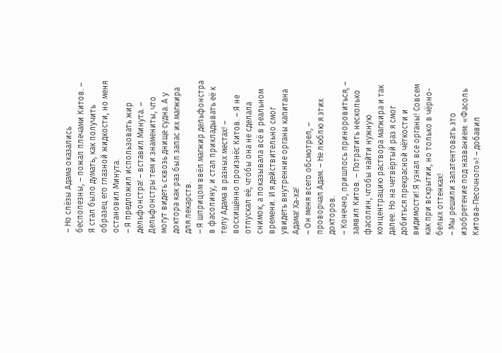– Но слёзы Адама оказались бесполезны, – пожал плечами Китов. – Я стал было думать, как получить образец его глазной жидкости, но меня остановил Минута.
– Я предложил использовать жир дельфонстра! – вставил Минута. – Дельфонстры тем и знамениты, что могут видеть сквозь днище судна. А у доктора как раз был запас их магжира для лекарств.
– Я шприцом ввёл магжир дельфонстра в фасолину, и стал прикладывать её к телу Адама в разных местах! – восхищённо произнёс Китов. – Я не отпускал её, чтобы она не сделала снимок, а показывала всё в реальном времени. И я действительно смог увидеть внутренние органы капитана Адама! Ха-ха!
– Он меня всего обсмотрел, – проворчал Адам. – Не люблю я этих докторов.
– Конечно, пришлось приноровиться, – заявил Китов. – Потратить несколько фасолин, чтобы найти нужную концентрацию раствора магжира и так далее. Но на четвёртый раз я смог добиться прекрасной чёткости и видимости! Я узнал все органы! Совсем как при вскрытии, но только в чёрно-белых оттенках!
– Мы решили запатентовать это изобретение под названием: «Фасоль Китова-Песочного»! – добавил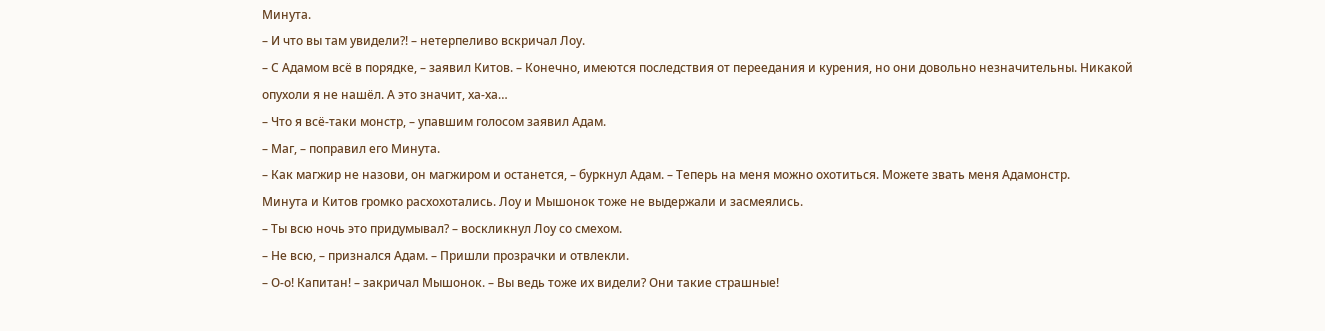Минута.
– И что вы там увидели?! – нетерпеливо вскричал Лоу.
– С Адамом всё в порядке, – заявил Китов. – Конечно, имеются последствия от переедания и курения, но они довольно незначительны. Никакой опухоли я не нашёл. А это значит, ха-ха…
– Что я всё-таки монстр, – упавшим голосом заявил Адам.
– Маг, – поправил его Минута.
– Как магжир не назови, он магжиром и останется, – буркнул Адам. – Теперь на меня можно охотиться. Можете звать меня Адамонстр.
Минута и Китов громко расхохотались. Лоу и Мышонок тоже не выдержали и засмеялись.
– Ты всю ночь это придумывал? – воскликнул Лоу со смехом.
– Не всю, – признался Адам. – Пришли прозрачки и отвлекли.
– О-о! Капитан! – закричал Мышонок. – Вы ведь тоже их видели? Они такие страшные!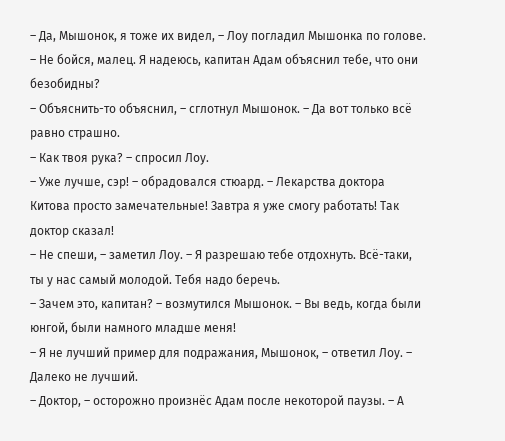– Да, Мышонок, я тоже их видел, – Лоу погладил Мышонка по голове. – Не бойся, малец. Я надеюсь, капитан Адам объяснил тебе, что они безобидны?
– Объяснить-то объяснил, – сглотнул Мышонок. – Да вот только всё равно страшно.
– Как твоя рука? – спросил Лоу.
– Уже лучше, сэр! – обрадовался стюард. – Лекарства доктора Китова просто замечательные! Завтра я уже смогу работать! Так доктор сказал!
– Не спеши, – заметил Лоу. – Я разрешаю тебе отдохнуть. Всё-таки, ты у нас самый молодой. Тебя надо беречь.
– Зачем это, капитан? – возмутился Мышонок. – Вы ведь, когда были юнгой, были намного младше меня!
– Я не лучший пример для подражания, Мышонок, – ответил Лоу. – Далеко не лучший.
– Доктор, – осторожно произнёс Адам после некоторой паузы. – А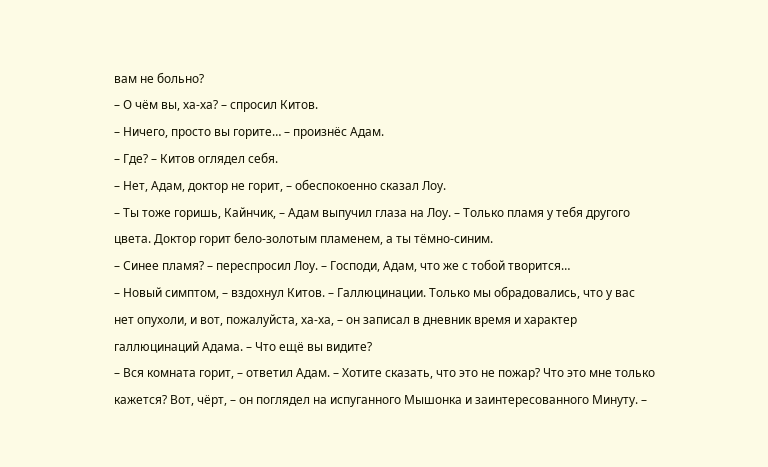вам не больно?
– О чём вы, ха-ха? – спросил Китов.
– Ничего, просто вы горите… – произнёс Адам.
– Где? – Китов оглядел себя.
– Нет, Адам, доктор не горит, – обеспокоенно сказал Лоу.
– Ты тоже горишь, Кайнчик, – Адам выпучил глаза на Лоу. – Только пламя у тебя другого цвета. Доктор горит бело-золотым пламенем, а ты тёмно-синим.
– Синее пламя? – переспросил Лоу. – Господи, Адам, что же с тобой творится…
– Новый симптом, – вздохнул Китов. – Галлюцинации. Только мы обрадовались, что у вас нет опухоли, и вот, пожалуйста, ха-ха, – он записал в дневник время и характер галлюцинаций Адама. – Что ещё вы видите?
– Вся комната горит, – ответил Адам. – Хотите сказать, что это не пожар? Что это мне только кажется? Вот, чёрт, – он поглядел на испуганного Мышонка и заинтересованного Минуту. –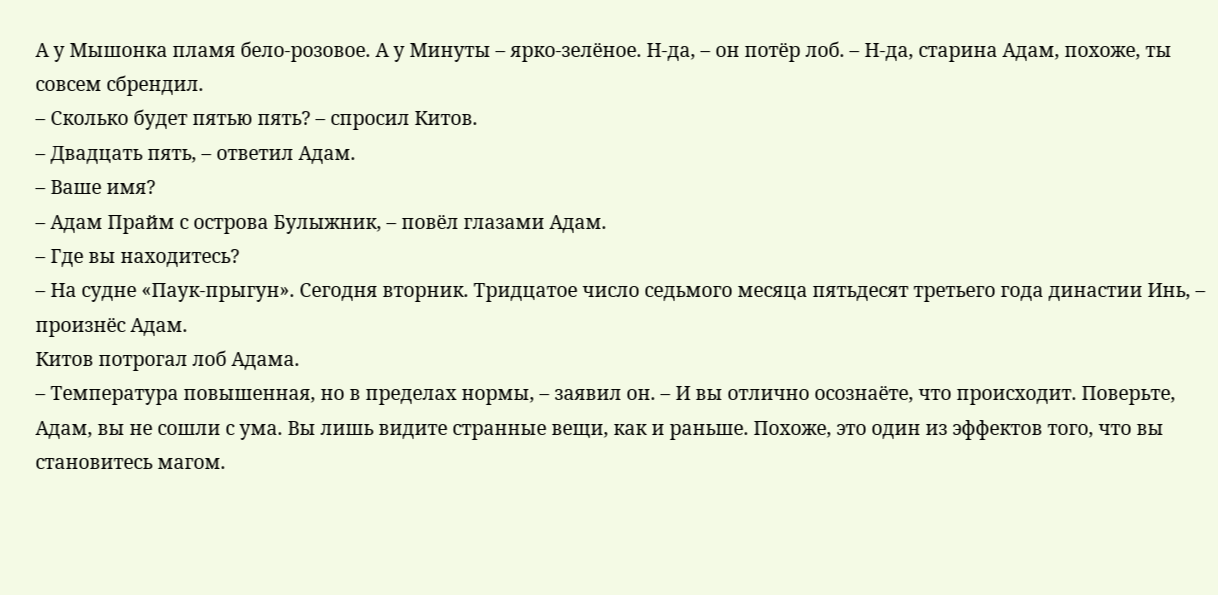А у Мышонка пламя бело-розовое. А у Минуты – ярко-зелёное. Н-да, – он потёр лоб. – Н-да, старина Адам, похоже, ты совсем сбрендил.
– Сколько будет пятью пять? – спросил Китов.
– Двадцать пять, – ответил Адам.
– Ваше имя?
– Адам Прайм с острова Булыжник, – повёл глазами Адам.
– Где вы находитесь?
– На судне «Паук-прыгун». Сегодня вторник. Тридцатое число седьмого месяца пятьдесят третьего года династии Инь, – произнёс Адам.
Китов потрогал лоб Адама.
– Температура повышенная, но в пределах нормы, – заявил он. – И вы отлично осознаёте, что происходит. Поверьте, Адам, вы не сошли с ума. Вы лишь видите странные вещи, как и раньше. Похоже, это один из эффектов того, что вы становитесь магом.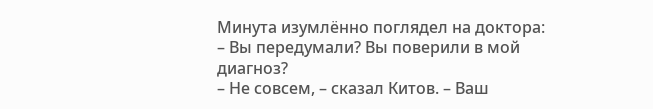Минута изумлённо поглядел на доктора:
– Вы передумали? Вы поверили в мой диагноз?
– Не совсем, – сказал Китов. – Ваш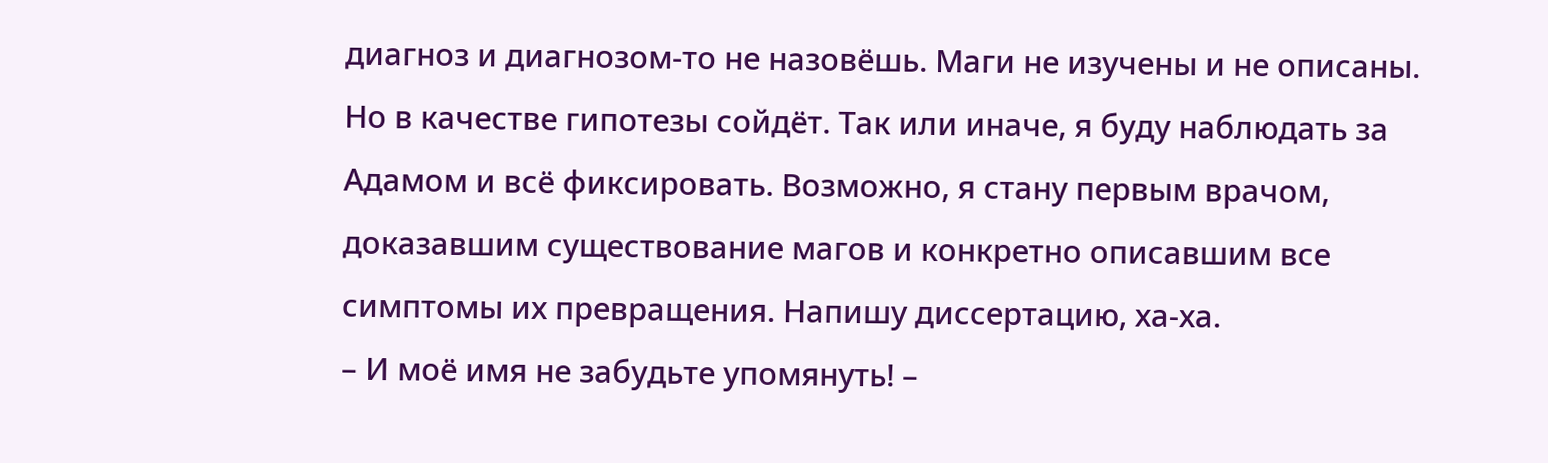диагноз и диагнозом-то не назовёшь. Маги не изучены и не описаны. Но в качестве гипотезы сойдёт. Так или иначе, я буду наблюдать за Адамом и всё фиксировать. Возможно, я стану первым врачом, доказавшим существование магов и конкретно описавшим все симптомы их превращения. Напишу диссертацию, ха-ха.
– И моё имя не забудьте упомянуть! –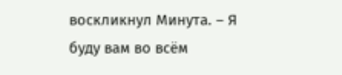воскликнул Минута. – Я буду вам во всём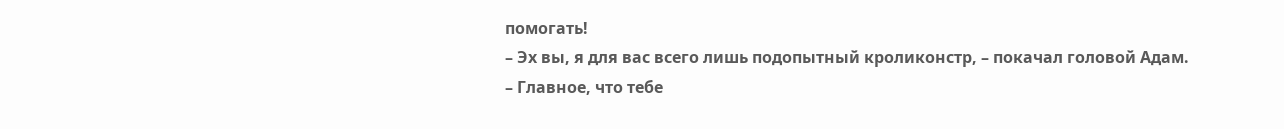помогать!
– Эх вы, я для вас всего лишь подопытный кроликонстр, – покачал головой Адам.
– Главное, что тебе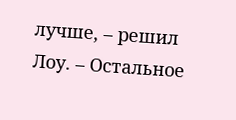лучше, – решил Лоу. – Остальное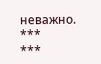неважно.
***
***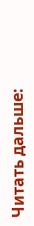Читать дальше: